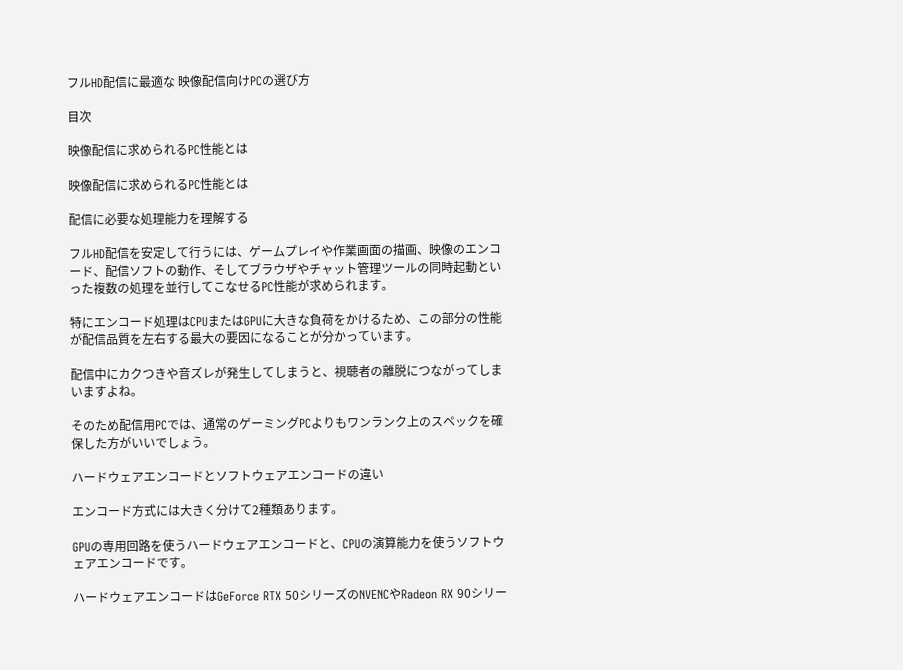フルHD配信に最適な 映像配信向けPCの選び方

目次

映像配信に求められるPC性能とは

映像配信に求められるPC性能とは

配信に必要な処理能力を理解する

フルHD配信を安定して行うには、ゲームプレイや作業画面の描画、映像のエンコード、配信ソフトの動作、そしてブラウザやチャット管理ツールの同時起動といった複数の処理を並行してこなせるPC性能が求められます。

特にエンコード処理はCPUまたはGPUに大きな負荷をかけるため、この部分の性能が配信品質を左右する最大の要因になることが分かっています。

配信中にカクつきや音ズレが発生してしまうと、視聴者の離脱につながってしまいますよね。

そのため配信用PCでは、通常のゲーミングPCよりもワンランク上のスペックを確保した方がいいでしょう。

ハードウェアエンコードとソフトウェアエンコードの違い

エンコード方式には大きく分けて2種類あります。

GPUの専用回路を使うハードウェアエンコードと、CPUの演算能力を使うソフトウェアエンコードです。

ハードウェアエンコードはGeForce RTX 50シリーズのNVENCやRadeon RX 90シリー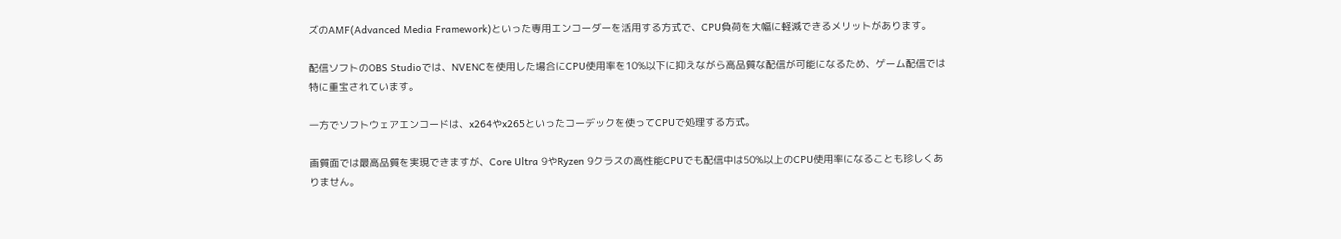ズのAMF(Advanced Media Framework)といった専用エンコーダーを活用する方式で、CPU負荷を大幅に軽減できるメリットがあります。

配信ソフトのOBS Studioでは、NVENCを使用した場合にCPU使用率を10%以下に抑えながら高品質な配信が可能になるため、ゲーム配信では特に重宝されています。

一方でソフトウェアエンコードは、x264やx265といったコーデックを使ってCPUで処理する方式。

画質面では最高品質を実現できますが、Core Ultra 9やRyzen 9クラスの高性能CPUでも配信中は50%以上のCPU使用率になることも珍しくありません。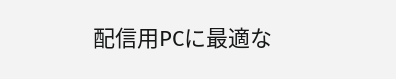配信用PCに最適な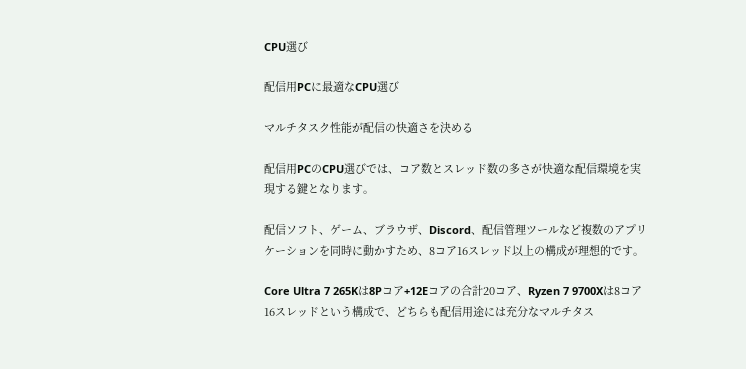CPU選び

配信用PCに最適なCPU選び

マルチタスク性能が配信の快適さを決める

配信用PCのCPU選びでは、コア数とスレッド数の多さが快適な配信環境を実現する鍵となります。

配信ソフト、ゲーム、ブラウザ、Discord、配信管理ツールなど複数のアプリケーションを同時に動かすため、8コア16スレッド以上の構成が理想的です。

Core Ultra 7 265Kは8Pコア+12Eコアの合計20コア、Ryzen 7 9700Xは8コア16スレッドという構成で、どちらも配信用途には充分なマルチタス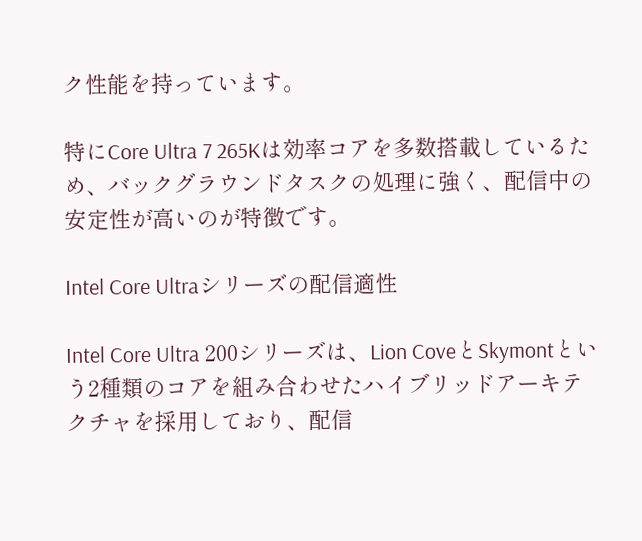ク性能を持っています。

特にCore Ultra 7 265Kは効率コアを多数搭載しているため、バックグラウンドタスクの処理に強く、配信中の安定性が高いのが特徴です。

Intel Core Ultraシリーズの配信適性

Intel Core Ultra 200シリーズは、Lion CoveとSkymontという2種類のコアを組み合わせたハイブリッドアーキテクチャを採用しており、配信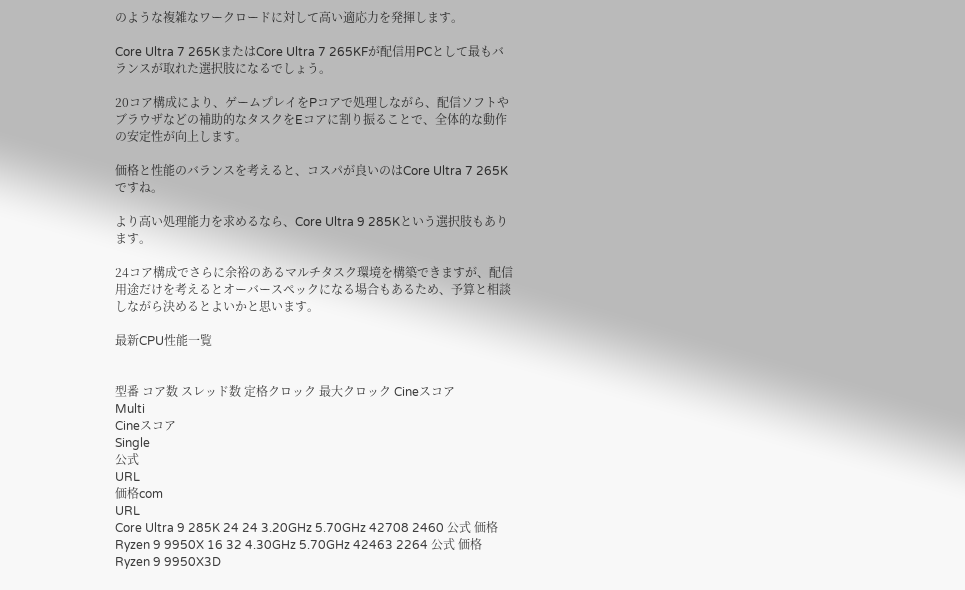のような複雑なワークロードに対して高い適応力を発揮します。

Core Ultra 7 265KまたはCore Ultra 7 265KFが配信用PCとして最もバランスが取れた選択肢になるでしょう。

20コア構成により、ゲームプレイをPコアで処理しながら、配信ソフトやブラウザなどの補助的なタスクをEコアに割り振ることで、全体的な動作の安定性が向上します。

価格と性能のバランスを考えると、コスパが良いのはCore Ultra 7 265Kですね。

より高い処理能力を求めるなら、Core Ultra 9 285Kという選択肢もあります。

24コア構成でさらに余裕のあるマルチタスク環境を構築できますが、配信用途だけを考えるとオーバースペックになる場合もあるため、予算と相談しながら決めるとよいかと思います。

最新CPU性能一覧


型番 コア数 スレッド数 定格クロック 最大クロック Cineスコア
Multi
Cineスコア
Single
公式
URL
価格com
URL
Core Ultra 9 285K 24 24 3.20GHz 5.70GHz 42708 2460 公式 価格
Ryzen 9 9950X 16 32 4.30GHz 5.70GHz 42463 2264 公式 価格
Ryzen 9 9950X3D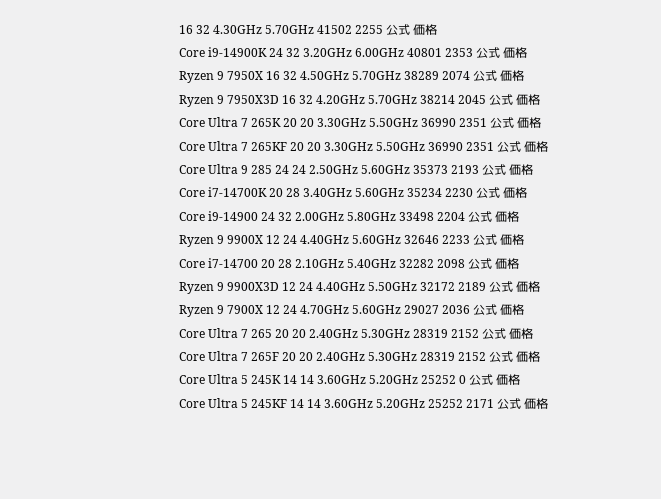16 32 4.30GHz 5.70GHz 41502 2255 公式 価格
Core i9-14900K 24 32 3.20GHz 6.00GHz 40801 2353 公式 価格
Ryzen 9 7950X 16 32 4.50GHz 5.70GHz 38289 2074 公式 価格
Ryzen 9 7950X3D 16 32 4.20GHz 5.70GHz 38214 2045 公式 価格
Core Ultra 7 265K 20 20 3.30GHz 5.50GHz 36990 2351 公式 価格
Core Ultra 7 265KF 20 20 3.30GHz 5.50GHz 36990 2351 公式 価格
Core Ultra 9 285 24 24 2.50GHz 5.60GHz 35373 2193 公式 価格
Core i7-14700K 20 28 3.40GHz 5.60GHz 35234 2230 公式 価格
Core i9-14900 24 32 2.00GHz 5.80GHz 33498 2204 公式 価格
Ryzen 9 9900X 12 24 4.40GHz 5.60GHz 32646 2233 公式 価格
Core i7-14700 20 28 2.10GHz 5.40GHz 32282 2098 公式 価格
Ryzen 9 9900X3D 12 24 4.40GHz 5.50GHz 32172 2189 公式 価格
Ryzen 9 7900X 12 24 4.70GHz 5.60GHz 29027 2036 公式 価格
Core Ultra 7 265 20 20 2.40GHz 5.30GHz 28319 2152 公式 価格
Core Ultra 7 265F 20 20 2.40GHz 5.30GHz 28319 2152 公式 価格
Core Ultra 5 245K 14 14 3.60GHz 5.20GHz 25252 0 公式 価格
Core Ultra 5 245KF 14 14 3.60GHz 5.20GHz 25252 2171 公式 価格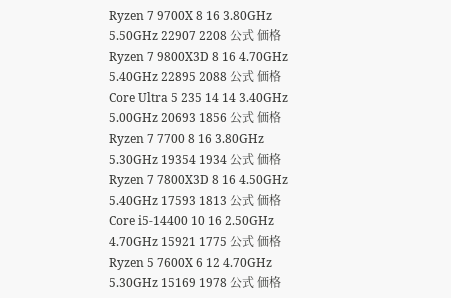Ryzen 7 9700X 8 16 3.80GHz 5.50GHz 22907 2208 公式 価格
Ryzen 7 9800X3D 8 16 4.70GHz 5.40GHz 22895 2088 公式 価格
Core Ultra 5 235 14 14 3.40GHz 5.00GHz 20693 1856 公式 価格
Ryzen 7 7700 8 16 3.80GHz 5.30GHz 19354 1934 公式 価格
Ryzen 7 7800X3D 8 16 4.50GHz 5.40GHz 17593 1813 公式 価格
Core i5-14400 10 16 2.50GHz 4.70GHz 15921 1775 公式 価格
Ryzen 5 7600X 6 12 4.70GHz 5.30GHz 15169 1978 公式 価格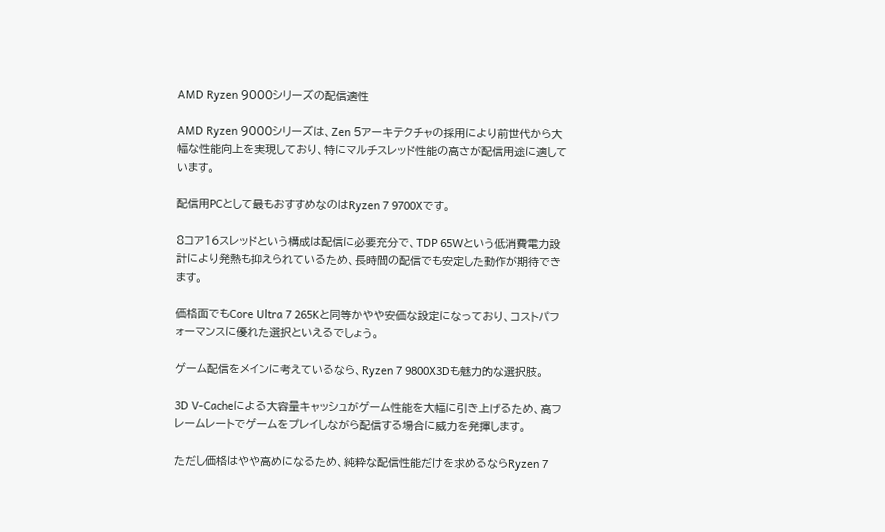AMD Ryzen 9000シリーズの配信適性

AMD Ryzen 9000シリーズは、Zen 5アーキテクチャの採用により前世代から大幅な性能向上を実現しており、特にマルチスレッド性能の高さが配信用途に適しています。

配信用PCとして最もおすすめなのはRyzen 7 9700Xです。

8コア16スレッドという構成は配信に必要充分で、TDP 65Wという低消費電力設計により発熱も抑えられているため、長時間の配信でも安定した動作が期待できます。

価格面でもCore Ultra 7 265Kと同等かやや安価な設定になっており、コストパフォーマンスに優れた選択といえるでしょう。

ゲーム配信をメインに考えているなら、Ryzen 7 9800X3Dも魅力的な選択肢。

3D V-Cacheによる大容量キャッシュがゲーム性能を大幅に引き上げるため、高フレームレートでゲームをプレイしながら配信する場合に威力を発揮します。

ただし価格はやや高めになるため、純粋な配信性能だけを求めるならRyzen 7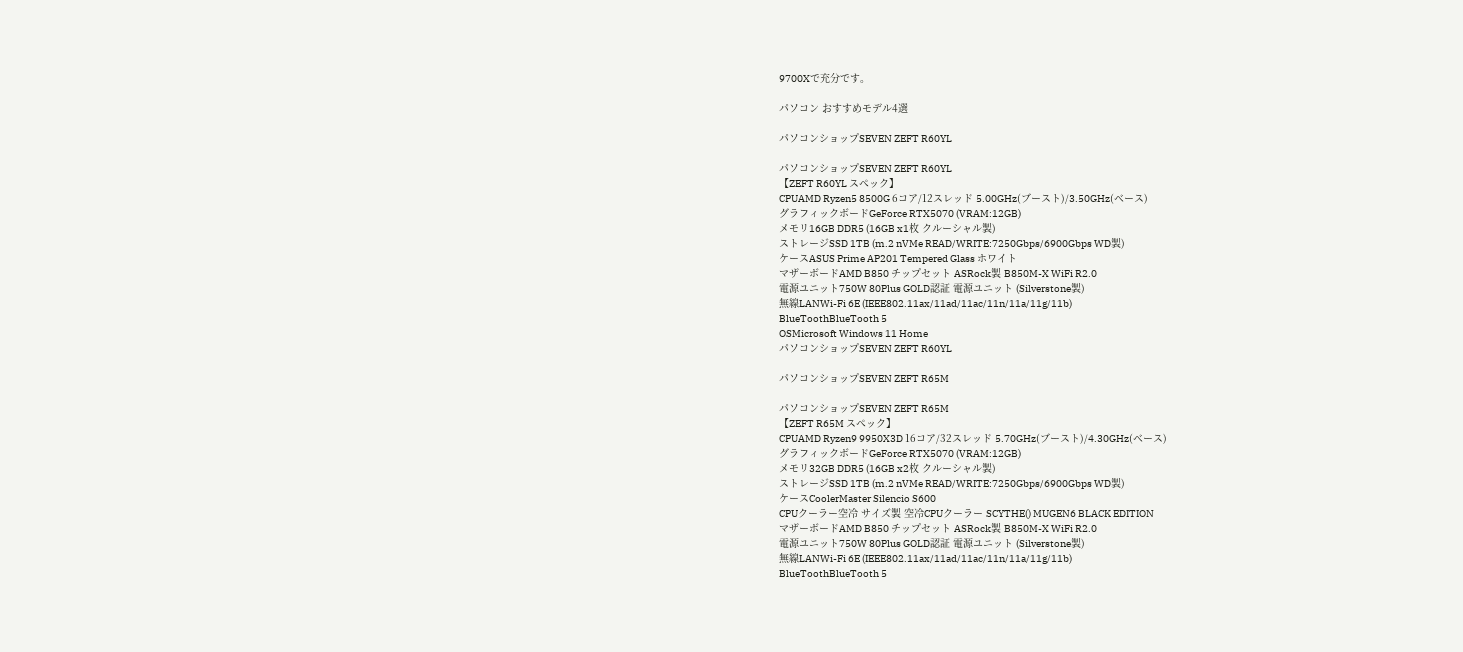9700Xで充分です。

パソコン おすすめモデル4選

パソコンショップSEVEN ZEFT R60YL

パソコンショップSEVEN ZEFT R60YL
【ZEFT R60YL スペック】
CPUAMD Ryzen5 8500G 6コア/12スレッド 5.00GHz(ブースト)/3.50GHz(ベース)
グラフィックボードGeForce RTX5070 (VRAM:12GB)
メモリ16GB DDR5 (16GB x1枚 クルーシャル製)
ストレージSSD 1TB (m.2 nVMe READ/WRITE:7250Gbps/6900Gbps WD製)
ケースASUS Prime AP201 Tempered Glass ホワイト
マザーボードAMD B850 チップセット ASRock製 B850M-X WiFi R2.0
電源ユニット750W 80Plus GOLD認証 電源ユニット (Silverstone製)
無線LANWi-Fi 6E (IEEE802.11ax/11ad/11ac/11n/11a/11g/11b)
BlueToothBlueTooth 5
OSMicrosoft Windows 11 Home
パソコンショップSEVEN ZEFT R60YL

パソコンショップSEVEN ZEFT R65M

パソコンショップSEVEN ZEFT R65M
【ZEFT R65M スペック】
CPUAMD Ryzen9 9950X3D 16コア/32スレッド 5.70GHz(ブースト)/4.30GHz(ベース)
グラフィックボードGeForce RTX5070 (VRAM:12GB)
メモリ32GB DDR5 (16GB x2枚 クルーシャル製)
ストレージSSD 1TB (m.2 nVMe READ/WRITE:7250Gbps/6900Gbps WD製)
ケースCoolerMaster Silencio S600
CPUクーラー空冷 サイズ製 空冷CPUクーラー SCYTHE() MUGEN6 BLACK EDITION
マザーボードAMD B850 チップセット ASRock製 B850M-X WiFi R2.0
電源ユニット750W 80Plus GOLD認証 電源ユニット (Silverstone製)
無線LANWi-Fi 6E (IEEE802.11ax/11ad/11ac/11n/11a/11g/11b)
BlueToothBlueTooth 5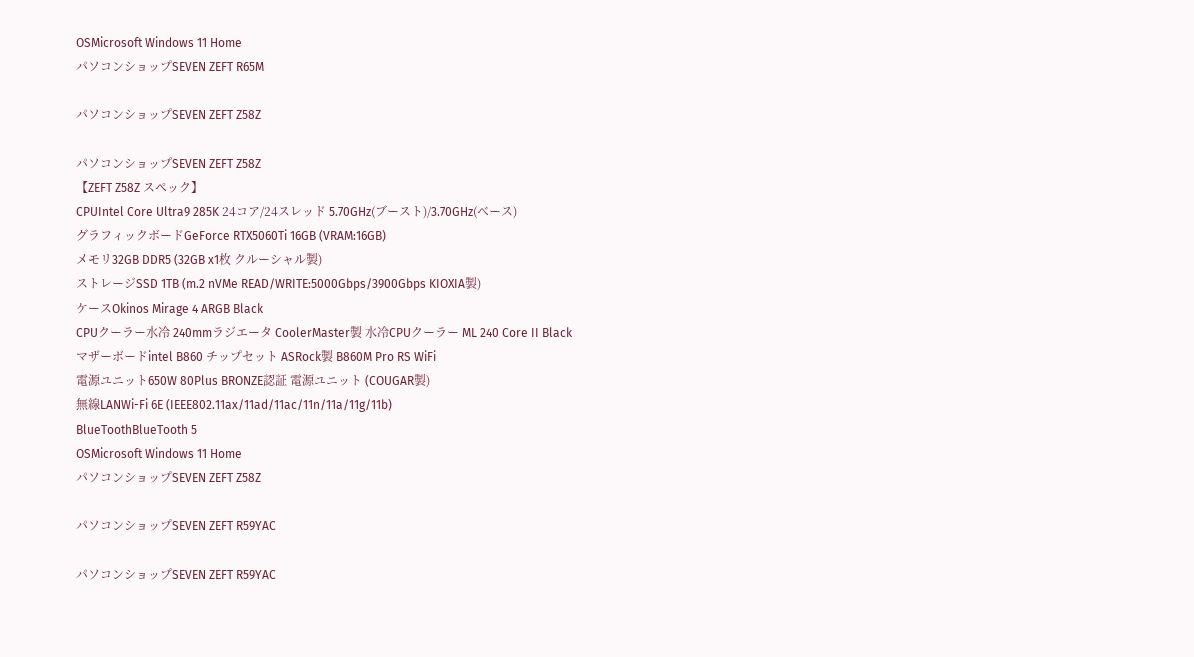OSMicrosoft Windows 11 Home
パソコンショップSEVEN ZEFT R65M

パソコンショップSEVEN ZEFT Z58Z

パソコンショップSEVEN ZEFT Z58Z
【ZEFT Z58Z スペック】
CPUIntel Core Ultra9 285K 24コア/24スレッド 5.70GHz(ブースト)/3.70GHz(ベース)
グラフィックボードGeForce RTX5060Ti 16GB (VRAM:16GB)
メモリ32GB DDR5 (32GB x1枚 クルーシャル製)
ストレージSSD 1TB (m.2 nVMe READ/WRITE:5000Gbps/3900Gbps KIOXIA製)
ケースOkinos Mirage 4 ARGB Black
CPUクーラー水冷 240mmラジエータ CoolerMaster製 水冷CPUクーラー ML 240 Core II Black
マザーボードintel B860 チップセット ASRock製 B860M Pro RS WiFi
電源ユニット650W 80Plus BRONZE認証 電源ユニット (COUGAR製)
無線LANWi-Fi 6E (IEEE802.11ax/11ad/11ac/11n/11a/11g/11b)
BlueToothBlueTooth 5
OSMicrosoft Windows 11 Home
パソコンショップSEVEN ZEFT Z58Z

パソコンショップSEVEN ZEFT R59YAC

パソコンショップSEVEN ZEFT R59YAC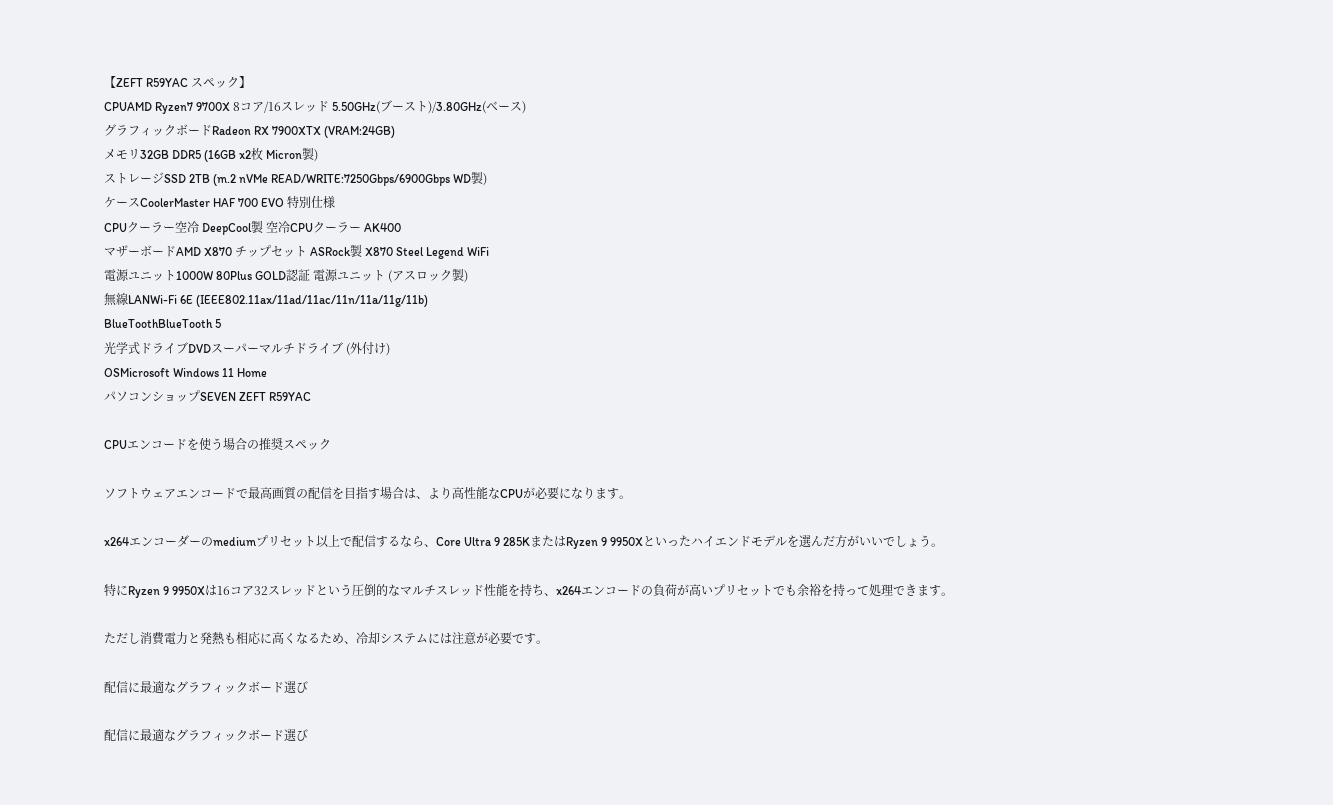【ZEFT R59YAC スペック】
CPUAMD Ryzen7 9700X 8コア/16スレッド 5.50GHz(ブースト)/3.80GHz(ベース)
グラフィックボードRadeon RX 7900XTX (VRAM:24GB)
メモリ32GB DDR5 (16GB x2枚 Micron製)
ストレージSSD 2TB (m.2 nVMe READ/WRITE:7250Gbps/6900Gbps WD製)
ケースCoolerMaster HAF 700 EVO 特別仕様
CPUクーラー空冷 DeepCool製 空冷CPUクーラー AK400
マザーボードAMD X870 チップセット ASRock製 X870 Steel Legend WiFi
電源ユニット1000W 80Plus GOLD認証 電源ユニット (アスロック製)
無線LANWi-Fi 6E (IEEE802.11ax/11ad/11ac/11n/11a/11g/11b)
BlueToothBlueTooth 5
光学式ドライブDVDスーパーマルチドライブ (外付け)
OSMicrosoft Windows 11 Home
パソコンショップSEVEN ZEFT R59YAC

CPUエンコードを使う場合の推奨スペック

ソフトウェアエンコードで最高画質の配信を目指す場合は、より高性能なCPUが必要になります。

x264エンコーダーのmediumプリセット以上で配信するなら、Core Ultra 9 285KまたはRyzen 9 9950Xといったハイエンドモデルを選んだ方がいいでしょう。

特にRyzen 9 9950Xは16コア32スレッドという圧倒的なマルチスレッド性能を持ち、x264エンコードの負荷が高いプリセットでも余裕を持って処理できます。

ただし消費電力と発熱も相応に高くなるため、冷却システムには注意が必要です。

配信に最適なグラフィックボード選び

配信に最適なグラフィックボード選び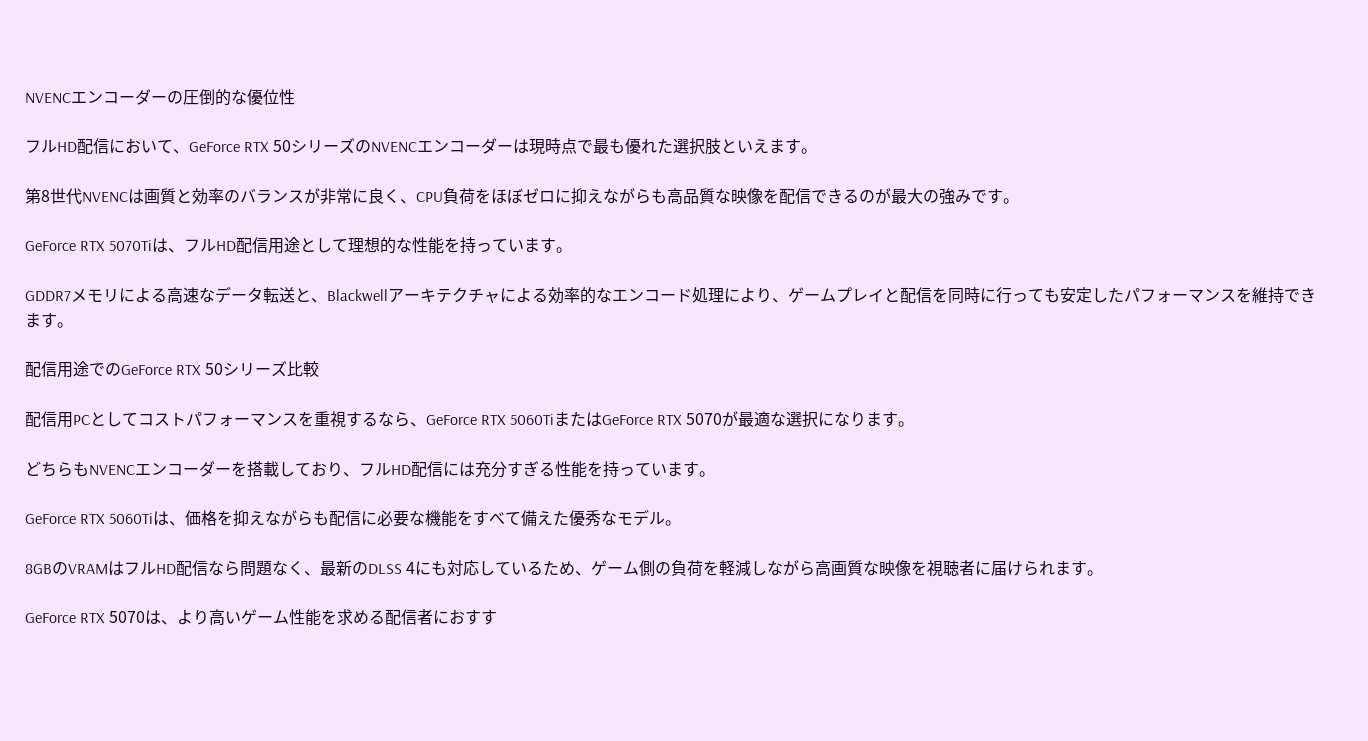NVENCエンコーダーの圧倒的な優位性

フルHD配信において、GeForce RTX 50シリーズのNVENCエンコーダーは現時点で最も優れた選択肢といえます。

第8世代NVENCは画質と効率のバランスが非常に良く、CPU負荷をほぼゼロに抑えながらも高品質な映像を配信できるのが最大の強みです。

GeForce RTX 5070Tiは、フルHD配信用途として理想的な性能を持っています。

GDDR7メモリによる高速なデータ転送と、Blackwellアーキテクチャによる効率的なエンコード処理により、ゲームプレイと配信を同時に行っても安定したパフォーマンスを維持できます。

配信用途でのGeForce RTX 50シリーズ比較

配信用PCとしてコストパフォーマンスを重視するなら、GeForce RTX 5060TiまたはGeForce RTX 5070が最適な選択になります。

どちらもNVENCエンコーダーを搭載しており、フルHD配信には充分すぎる性能を持っています。

GeForce RTX 5060Tiは、価格を抑えながらも配信に必要な機能をすべて備えた優秀なモデル。

8GBのVRAMはフルHD配信なら問題なく、最新のDLSS 4にも対応しているため、ゲーム側の負荷を軽減しながら高画質な映像を視聴者に届けられます。

GeForce RTX 5070は、より高いゲーム性能を求める配信者におすす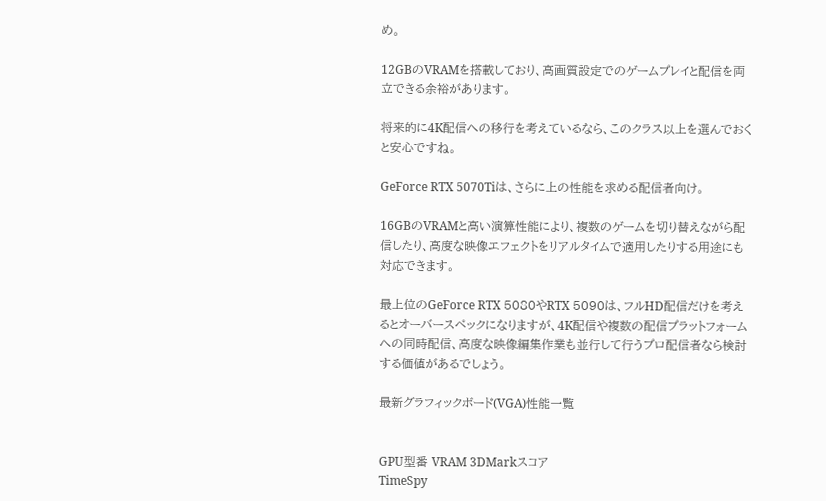め。

12GBのVRAMを搭載しており、高画質設定でのゲームプレイと配信を両立できる余裕があります。

将来的に4K配信への移行を考えているなら、このクラス以上を選んでおくと安心ですね。

GeForce RTX 5070Tiは、さらに上の性能を求める配信者向け。

16GBのVRAMと高い演算性能により、複数のゲームを切り替えながら配信したり、高度な映像エフェクトをリアルタイムで適用したりする用途にも対応できます。

最上位のGeForce RTX 5080やRTX 5090は、フルHD配信だけを考えるとオーバースペックになりますが、4K配信や複数の配信プラットフォームへの同時配信、高度な映像編集作業も並行して行うプロ配信者なら検討する価値があるでしょう。

最新グラフィックボード(VGA)性能一覧


GPU型番 VRAM 3DMarkスコア
TimeSpy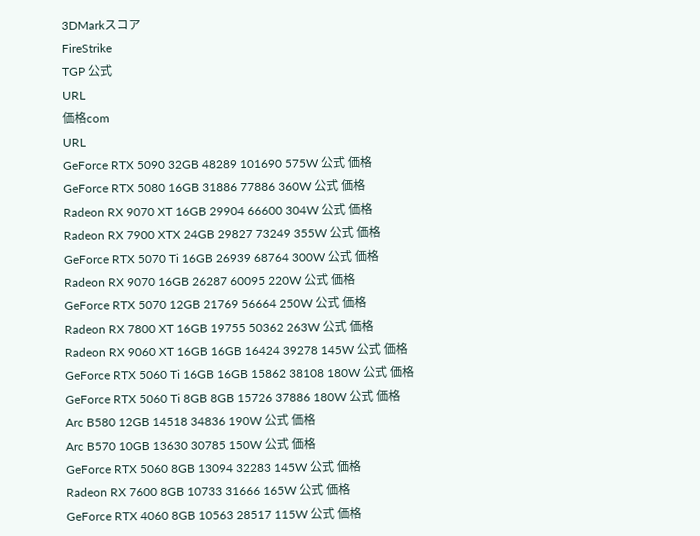3DMarkスコア
FireStrike
TGP 公式
URL
価格com
URL
GeForce RTX 5090 32GB 48289 101690 575W 公式 価格
GeForce RTX 5080 16GB 31886 77886 360W 公式 価格
Radeon RX 9070 XT 16GB 29904 66600 304W 公式 価格
Radeon RX 7900 XTX 24GB 29827 73249 355W 公式 価格
GeForce RTX 5070 Ti 16GB 26939 68764 300W 公式 価格
Radeon RX 9070 16GB 26287 60095 220W 公式 価格
GeForce RTX 5070 12GB 21769 56664 250W 公式 価格
Radeon RX 7800 XT 16GB 19755 50362 263W 公式 価格
Radeon RX 9060 XT 16GB 16GB 16424 39278 145W 公式 価格
GeForce RTX 5060 Ti 16GB 16GB 15862 38108 180W 公式 価格
GeForce RTX 5060 Ti 8GB 8GB 15726 37886 180W 公式 価格
Arc B580 12GB 14518 34836 190W 公式 価格
Arc B570 10GB 13630 30785 150W 公式 価格
GeForce RTX 5060 8GB 13094 32283 145W 公式 価格
Radeon RX 7600 8GB 10733 31666 165W 公式 価格
GeForce RTX 4060 8GB 10563 28517 115W 公式 価格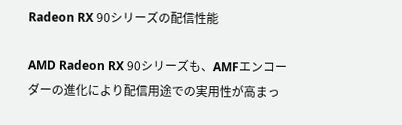Radeon RX 90シリーズの配信性能

AMD Radeon RX 90シリーズも、AMFエンコーダーの進化により配信用途での実用性が高まっ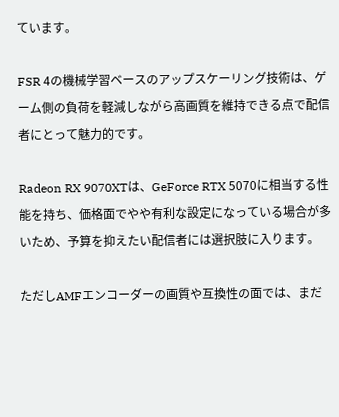ています。

FSR 4の機械学習ベースのアップスケーリング技術は、ゲーム側の負荷を軽減しながら高画質を維持できる点で配信者にとって魅力的です。

Radeon RX 9070XTは、GeForce RTX 5070に相当する性能を持ち、価格面でやや有利な設定になっている場合が多いため、予算を抑えたい配信者には選択肢に入ります。

ただしAMFエンコーダーの画質や互換性の面では、まだ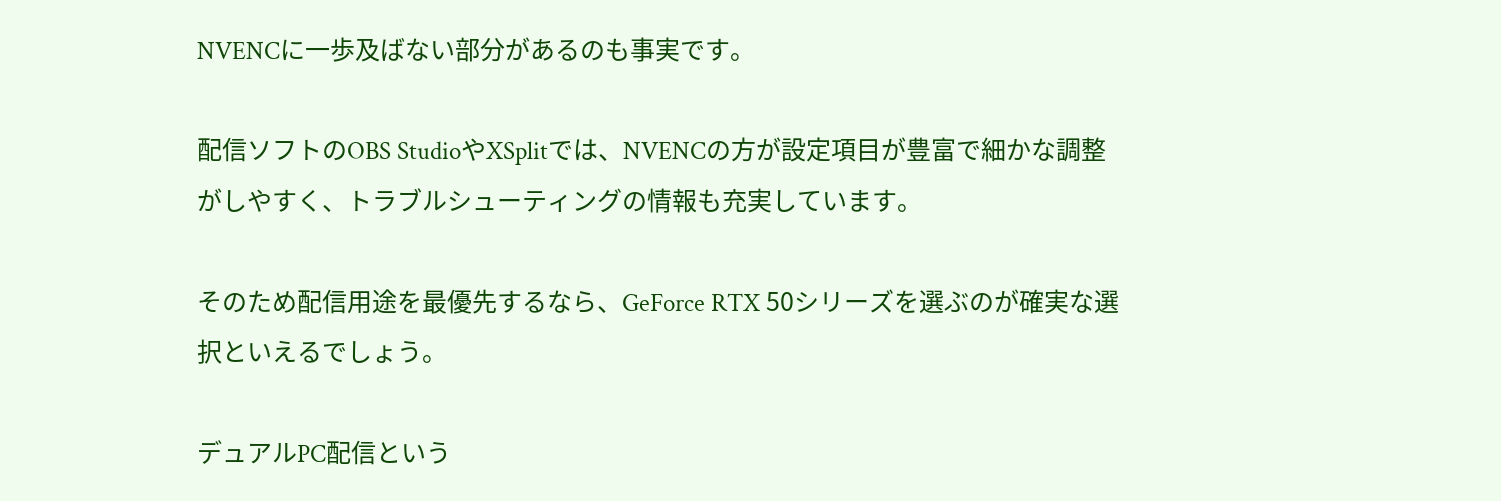NVENCに一歩及ばない部分があるのも事実です。

配信ソフトのOBS StudioやXSplitでは、NVENCの方が設定項目が豊富で細かな調整がしやすく、トラブルシューティングの情報も充実しています。

そのため配信用途を最優先するなら、GeForce RTX 50シリーズを選ぶのが確実な選択といえるでしょう。

デュアルPC配信という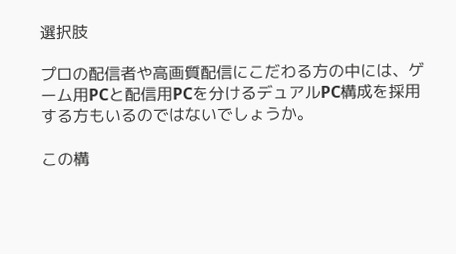選択肢

プロの配信者や高画質配信にこだわる方の中には、ゲーム用PCと配信用PCを分けるデュアルPC構成を採用する方もいるのではないでしょうか。

この構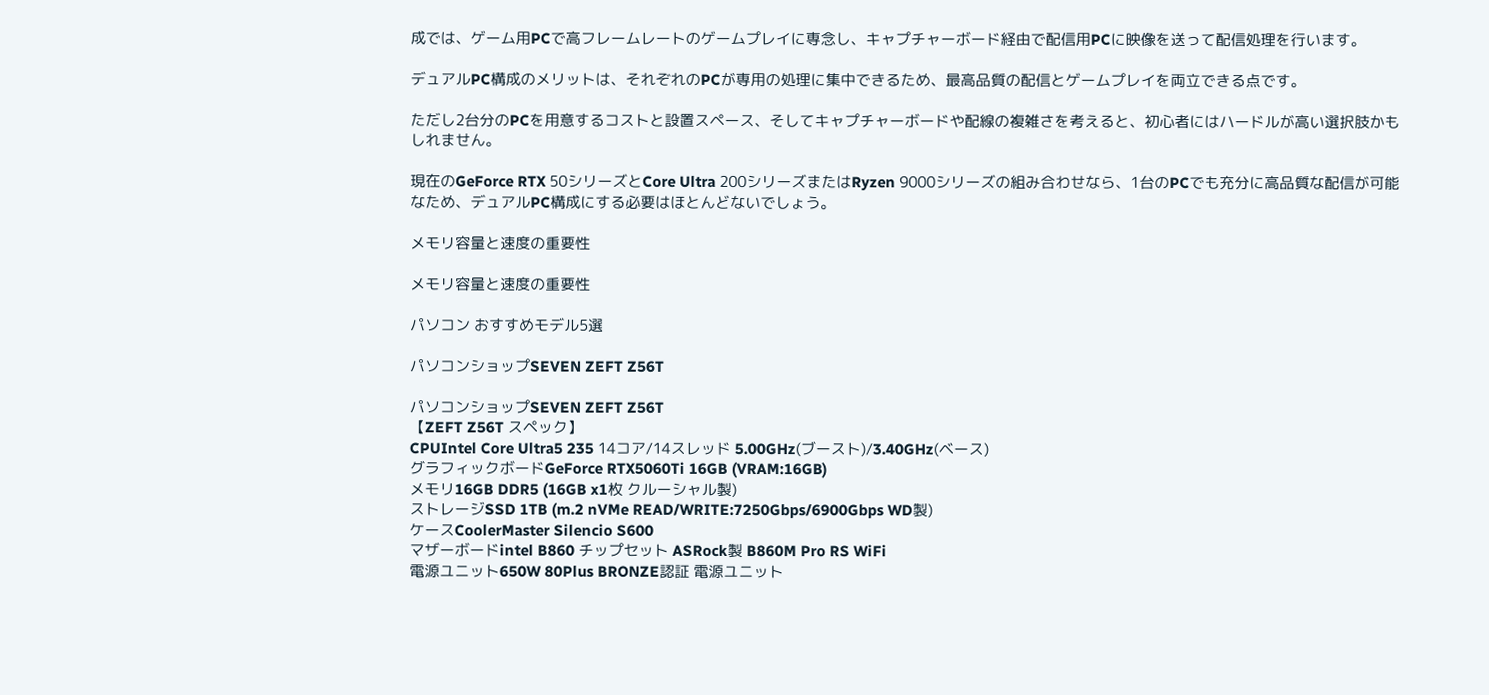成では、ゲーム用PCで高フレームレートのゲームプレイに専念し、キャプチャーボード経由で配信用PCに映像を送って配信処理を行います。

デュアルPC構成のメリットは、それぞれのPCが専用の処理に集中できるため、最高品質の配信とゲームプレイを両立できる点です。

ただし2台分のPCを用意するコストと設置スペース、そしてキャプチャーボードや配線の複雑さを考えると、初心者にはハードルが高い選択肢かもしれません。

現在のGeForce RTX 50シリーズとCore Ultra 200シリーズまたはRyzen 9000シリーズの組み合わせなら、1台のPCでも充分に高品質な配信が可能なため、デュアルPC構成にする必要はほとんどないでしょう。

メモリ容量と速度の重要性

メモリ容量と速度の重要性

パソコン おすすめモデル5選

パソコンショップSEVEN ZEFT Z56T

パソコンショップSEVEN ZEFT Z56T
【ZEFT Z56T スペック】
CPUIntel Core Ultra5 235 14コア/14スレッド 5.00GHz(ブースト)/3.40GHz(ベース)
グラフィックボードGeForce RTX5060Ti 16GB (VRAM:16GB)
メモリ16GB DDR5 (16GB x1枚 クルーシャル製)
ストレージSSD 1TB (m.2 nVMe READ/WRITE:7250Gbps/6900Gbps WD製)
ケースCoolerMaster Silencio S600
マザーボードintel B860 チップセット ASRock製 B860M Pro RS WiFi
電源ユニット650W 80Plus BRONZE認証 電源ユニット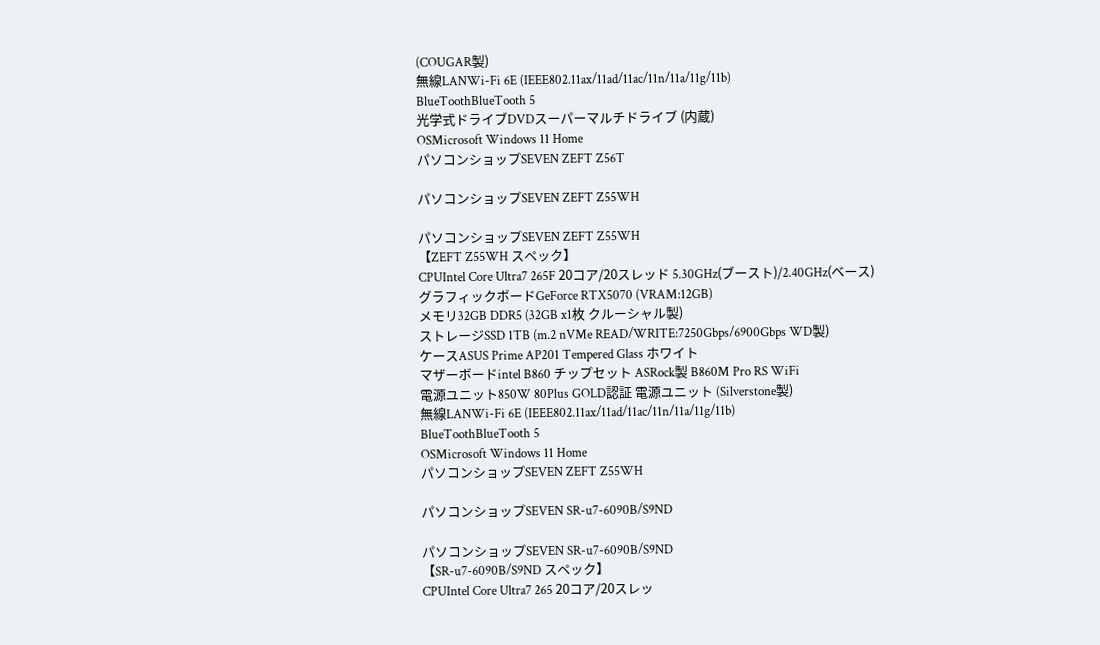(COUGAR製)
無線LANWi-Fi 6E (IEEE802.11ax/11ad/11ac/11n/11a/11g/11b)
BlueToothBlueTooth 5
光学式ドライブDVDスーパーマルチドライブ (内蔵)
OSMicrosoft Windows 11 Home
パソコンショップSEVEN ZEFT Z56T

パソコンショップSEVEN ZEFT Z55WH

パソコンショップSEVEN ZEFT Z55WH
【ZEFT Z55WH スペック】
CPUIntel Core Ultra7 265F 20コア/20スレッド 5.30GHz(ブースト)/2.40GHz(ベース)
グラフィックボードGeForce RTX5070 (VRAM:12GB)
メモリ32GB DDR5 (32GB x1枚 クルーシャル製)
ストレージSSD 1TB (m.2 nVMe READ/WRITE:7250Gbps/6900Gbps WD製)
ケースASUS Prime AP201 Tempered Glass ホワイト
マザーボードintel B860 チップセット ASRock製 B860M Pro RS WiFi
電源ユニット850W 80Plus GOLD認証 電源ユニット (Silverstone製)
無線LANWi-Fi 6E (IEEE802.11ax/11ad/11ac/11n/11a/11g/11b)
BlueToothBlueTooth 5
OSMicrosoft Windows 11 Home
パソコンショップSEVEN ZEFT Z55WH

パソコンショップSEVEN SR-u7-6090B/S9ND

パソコンショップSEVEN SR-u7-6090B/S9ND
【SR-u7-6090B/S9ND スペック】
CPUIntel Core Ultra7 265 20コア/20スレッ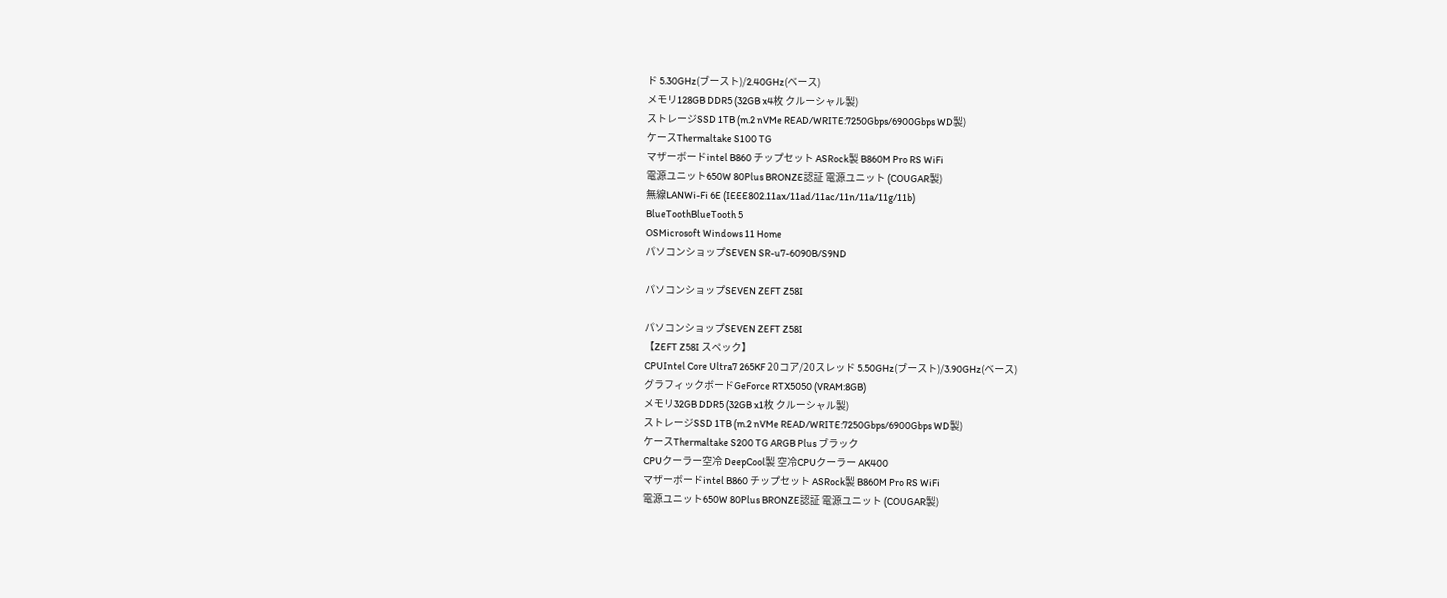ド 5.30GHz(ブースト)/2.40GHz(ベース)
メモリ128GB DDR5 (32GB x4枚 クルーシャル製)
ストレージSSD 1TB (m.2 nVMe READ/WRITE:7250Gbps/6900Gbps WD製)
ケースThermaltake S100 TG
マザーボードintel B860 チップセット ASRock製 B860M Pro RS WiFi
電源ユニット650W 80Plus BRONZE認証 電源ユニット (COUGAR製)
無線LANWi-Fi 6E (IEEE802.11ax/11ad/11ac/11n/11a/11g/11b)
BlueToothBlueTooth 5
OSMicrosoft Windows 11 Home
パソコンショップSEVEN SR-u7-6090B/S9ND

パソコンショップSEVEN ZEFT Z58I

パソコンショップSEVEN ZEFT Z58I
【ZEFT Z58I スペック】
CPUIntel Core Ultra7 265KF 20コア/20スレッド 5.50GHz(ブースト)/3.90GHz(ベース)
グラフィックボードGeForce RTX5050 (VRAM:8GB)
メモリ32GB DDR5 (32GB x1枚 クルーシャル製)
ストレージSSD 1TB (m.2 nVMe READ/WRITE:7250Gbps/6900Gbps WD製)
ケースThermaltake S200 TG ARGB Plus ブラック
CPUクーラー空冷 DeepCool製 空冷CPUクーラー AK400
マザーボードintel B860 チップセット ASRock製 B860M Pro RS WiFi
電源ユニット650W 80Plus BRONZE認証 電源ユニット (COUGAR製)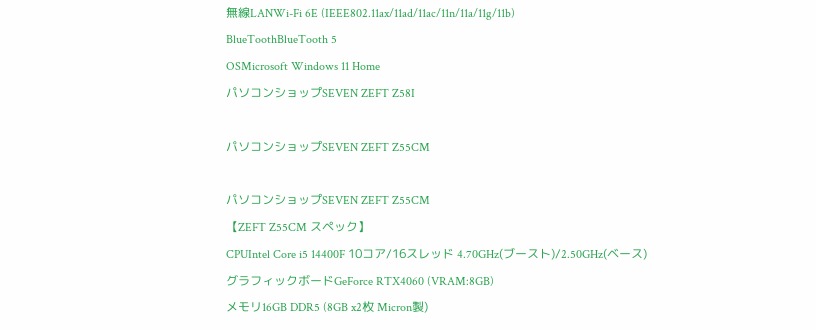無線LANWi-Fi 6E (IEEE802.11ax/11ad/11ac/11n/11a/11g/11b)
BlueToothBlueTooth 5
OSMicrosoft Windows 11 Home
パソコンショップSEVEN ZEFT Z58I

パソコンショップSEVEN ZEFT Z55CM

パソコンショップSEVEN ZEFT Z55CM
【ZEFT Z55CM スペック】
CPUIntel Core i5 14400F 10コア/16スレッド 4.70GHz(ブースト)/2.50GHz(ベース)
グラフィックボードGeForce RTX4060 (VRAM:8GB)
メモリ16GB DDR5 (8GB x2枚 Micron製)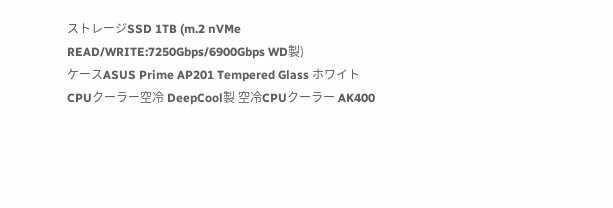ストレージSSD 1TB (m.2 nVMe READ/WRITE:7250Gbps/6900Gbps WD製)
ケースASUS Prime AP201 Tempered Glass ホワイト
CPUクーラー空冷 DeepCool製 空冷CPUクーラー AK400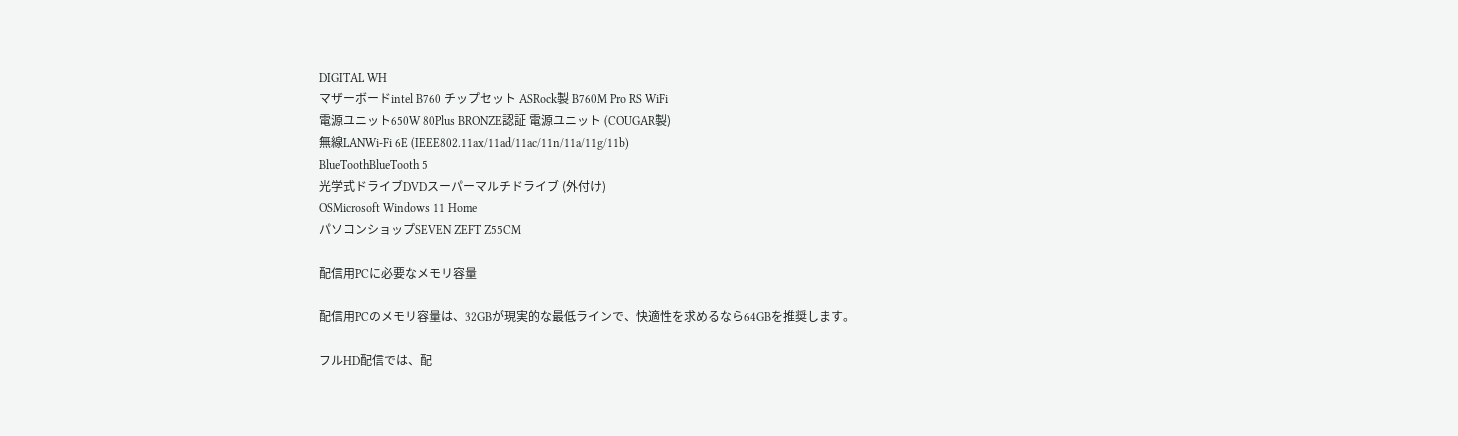DIGITAL WH
マザーボードintel B760 チップセット ASRock製 B760M Pro RS WiFi
電源ユニット650W 80Plus BRONZE認証 電源ユニット (COUGAR製)
無線LANWi-Fi 6E (IEEE802.11ax/11ad/11ac/11n/11a/11g/11b)
BlueToothBlueTooth 5
光学式ドライブDVDスーパーマルチドライブ (外付け)
OSMicrosoft Windows 11 Home
パソコンショップSEVEN ZEFT Z55CM

配信用PCに必要なメモリ容量

配信用PCのメモリ容量は、32GBが現実的な最低ラインで、快適性を求めるなら64GBを推奨します。

フルHD配信では、配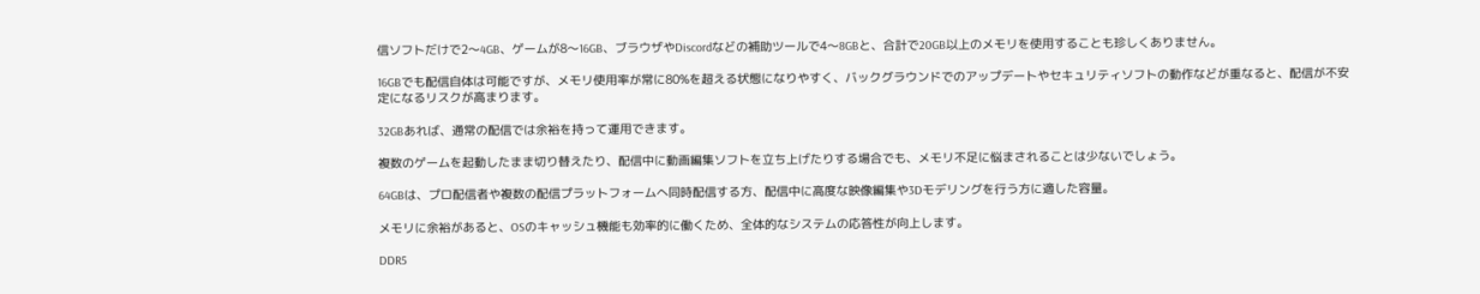信ソフトだけで2〜4GB、ゲームが8〜16GB、ブラウザやDiscordなどの補助ツールで4〜8GBと、合計で20GB以上のメモリを使用することも珍しくありません。

16GBでも配信自体は可能ですが、メモリ使用率が常に80%を超える状態になりやすく、バックグラウンドでのアップデートやセキュリティソフトの動作などが重なると、配信が不安定になるリスクが高まります。

32GBあれば、通常の配信では余裕を持って運用できます。

複数のゲームを起動したまま切り替えたり、配信中に動画編集ソフトを立ち上げたりする場合でも、メモリ不足に悩まされることは少ないでしょう。

64GBは、プロ配信者や複数の配信プラットフォームへ同時配信する方、配信中に高度な映像編集や3Dモデリングを行う方に適した容量。

メモリに余裕があると、OSのキャッシュ機能も効率的に働くため、全体的なシステムの応答性が向上します。

DDR5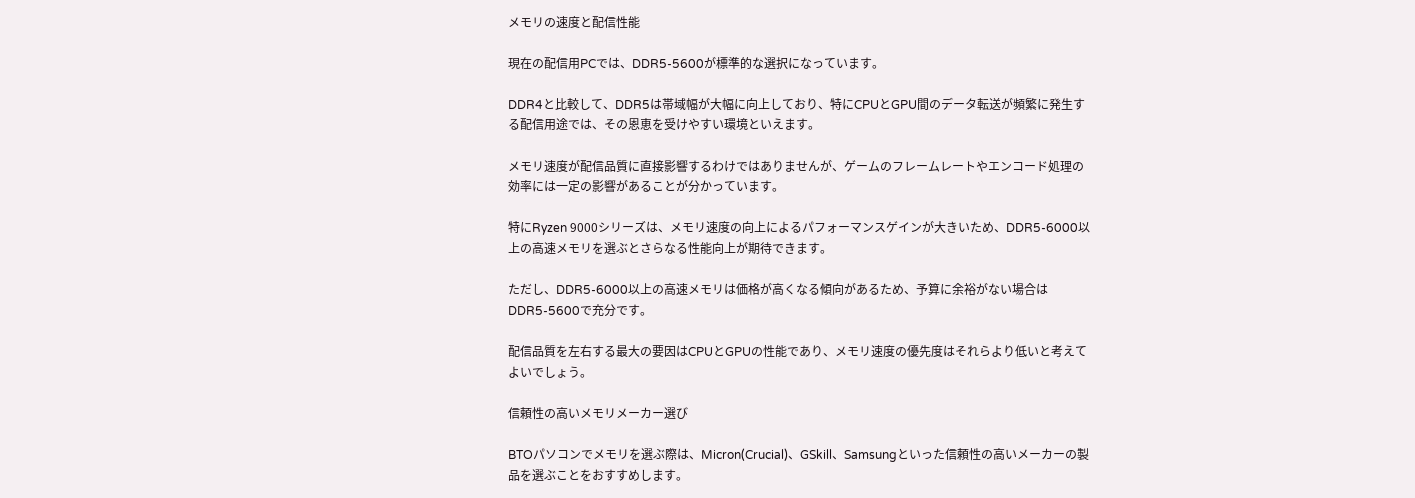メモリの速度と配信性能

現在の配信用PCでは、DDR5-5600が標準的な選択になっています。

DDR4と比較して、DDR5は帯域幅が大幅に向上しており、特にCPUとGPU間のデータ転送が頻繁に発生する配信用途では、その恩恵を受けやすい環境といえます。

メモリ速度が配信品質に直接影響するわけではありませんが、ゲームのフレームレートやエンコード処理の効率には一定の影響があることが分かっています。

特にRyzen 9000シリーズは、メモリ速度の向上によるパフォーマンスゲインが大きいため、DDR5-6000以上の高速メモリを選ぶとさらなる性能向上が期待できます。

ただし、DDR5-6000以上の高速メモリは価格が高くなる傾向があるため、予算に余裕がない場合はDDR5-5600で充分です。

配信品質を左右する最大の要因はCPUとGPUの性能であり、メモリ速度の優先度はそれらより低いと考えてよいでしょう。

信頼性の高いメモリメーカー選び

BTOパソコンでメモリを選ぶ際は、Micron(Crucial)、GSkill、Samsungといった信頼性の高いメーカーの製品を選ぶことをおすすめします。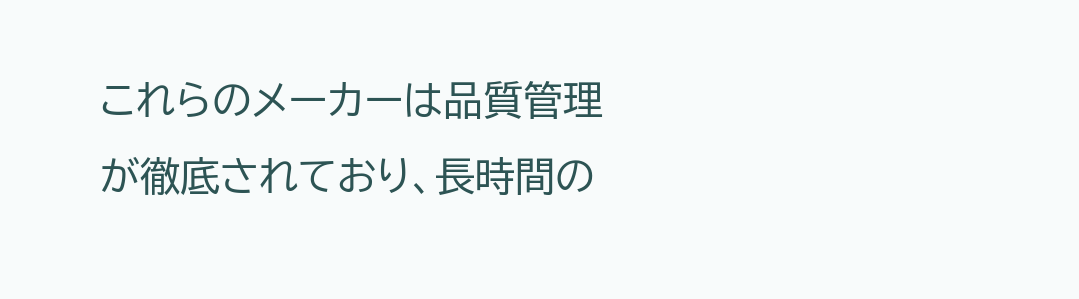これらのメーカーは品質管理が徹底されており、長時間の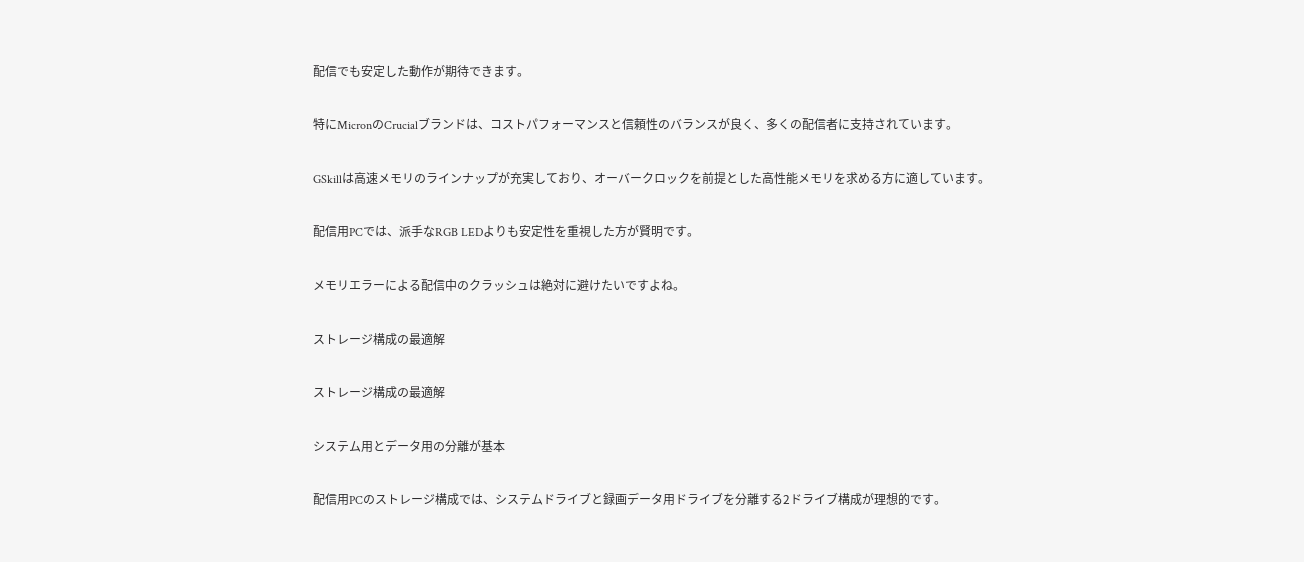配信でも安定した動作が期待できます。

特にMicronのCrucialブランドは、コストパフォーマンスと信頼性のバランスが良く、多くの配信者に支持されています。

GSkillは高速メモリのラインナップが充実しており、オーバークロックを前提とした高性能メモリを求める方に適しています。

配信用PCでは、派手なRGB LEDよりも安定性を重視した方が賢明です。

メモリエラーによる配信中のクラッシュは絶対に避けたいですよね。

ストレージ構成の最適解

ストレージ構成の最適解

システム用とデータ用の分離が基本

配信用PCのストレージ構成では、システムドライブと録画データ用ドライブを分離する2ドライブ構成が理想的です。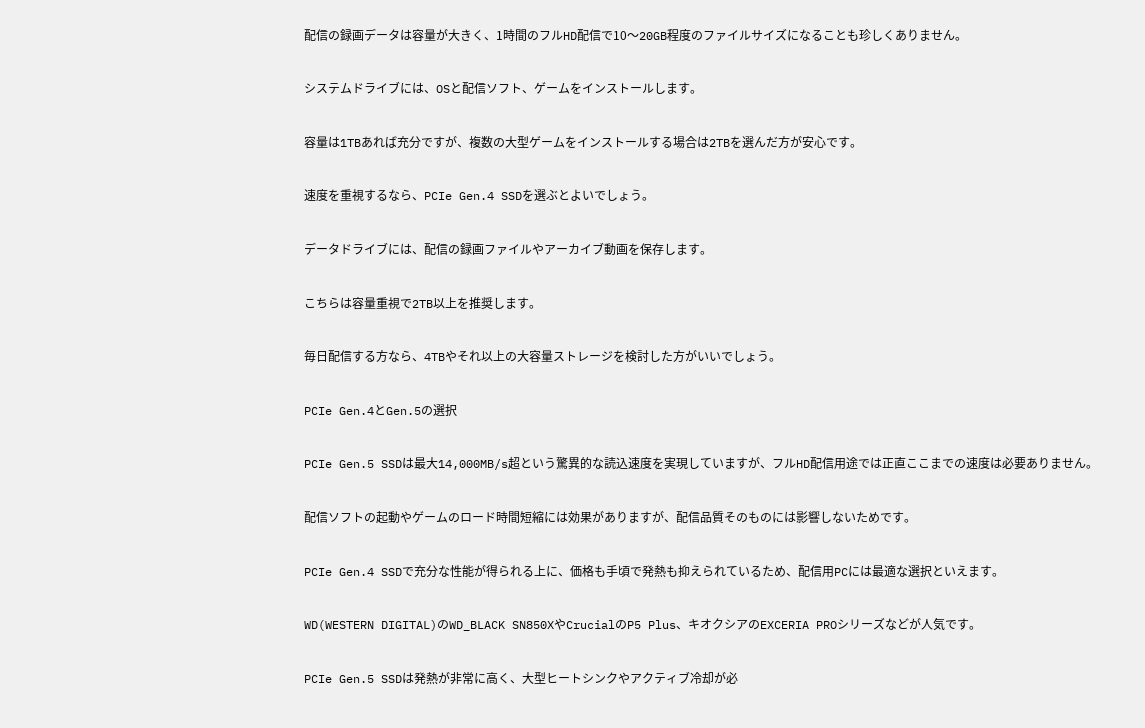配信の録画データは容量が大きく、1時間のフルHD配信で10〜20GB程度のファイルサイズになることも珍しくありません。

システムドライブには、OSと配信ソフト、ゲームをインストールします。

容量は1TBあれば充分ですが、複数の大型ゲームをインストールする場合は2TBを選んだ方が安心です。

速度を重視するなら、PCIe Gen.4 SSDを選ぶとよいでしょう。

データドライブには、配信の録画ファイルやアーカイブ動画を保存します。

こちらは容量重視で2TB以上を推奨します。

毎日配信する方なら、4TBやそれ以上の大容量ストレージを検討した方がいいでしょう。

PCIe Gen.4とGen.5の選択

PCIe Gen.5 SSDは最大14,000MB/s超という驚異的な読込速度を実現していますが、フルHD配信用途では正直ここまでの速度は必要ありません。

配信ソフトの起動やゲームのロード時間短縮には効果がありますが、配信品質そのものには影響しないためです。

PCIe Gen.4 SSDで充分な性能が得られる上に、価格も手頃で発熱も抑えられているため、配信用PCには最適な選択といえます。

WD(WESTERN DIGITAL)のWD_BLACK SN850XやCrucialのP5 Plus、キオクシアのEXCERIA PROシリーズなどが人気です。

PCIe Gen.5 SSDは発熱が非常に高く、大型ヒートシンクやアクティブ冷却が必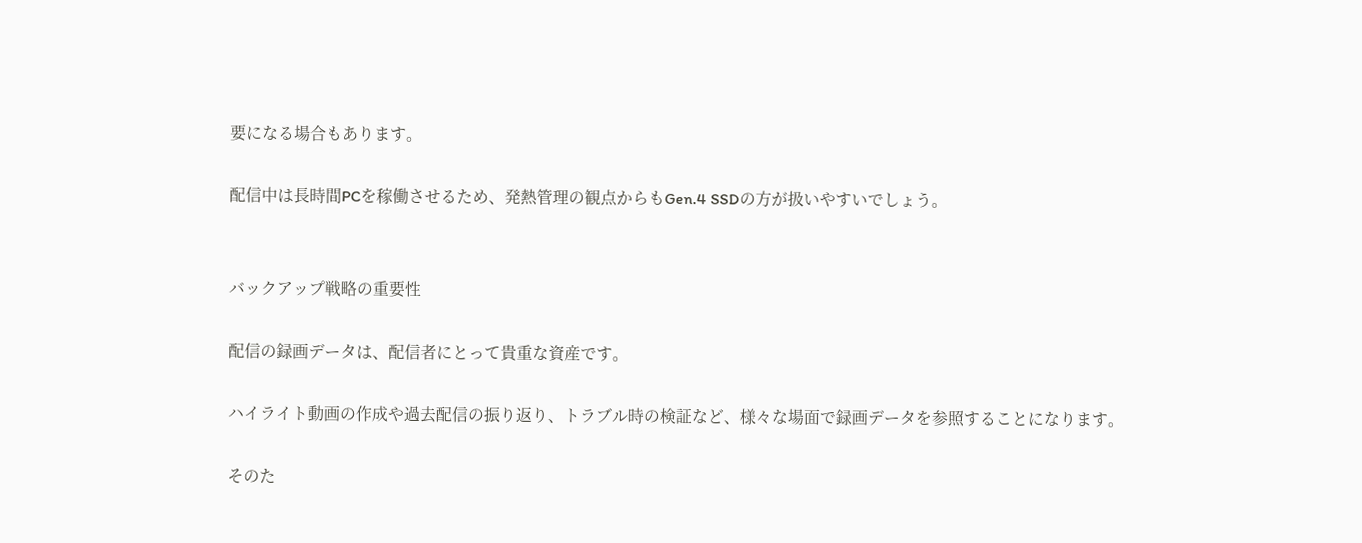要になる場合もあります。

配信中は長時間PCを稼働させるため、発熱管理の観点からもGen.4 SSDの方が扱いやすいでしょう。


バックアップ戦略の重要性

配信の録画データは、配信者にとって貴重な資産です。

ハイライト動画の作成や過去配信の振り返り、トラブル時の検証など、様々な場面で録画データを参照することになります。

そのた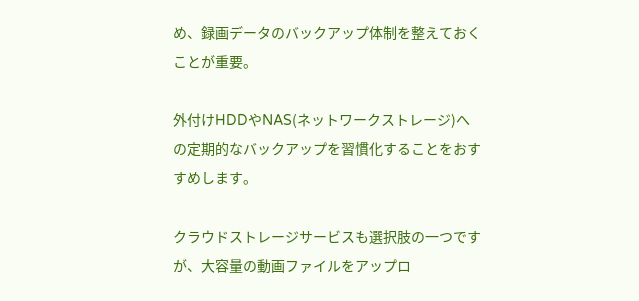め、録画データのバックアップ体制を整えておくことが重要。

外付けHDDやNAS(ネットワークストレージ)への定期的なバックアップを習慣化することをおすすめします。

クラウドストレージサービスも選択肢の一つですが、大容量の動画ファイルをアップロ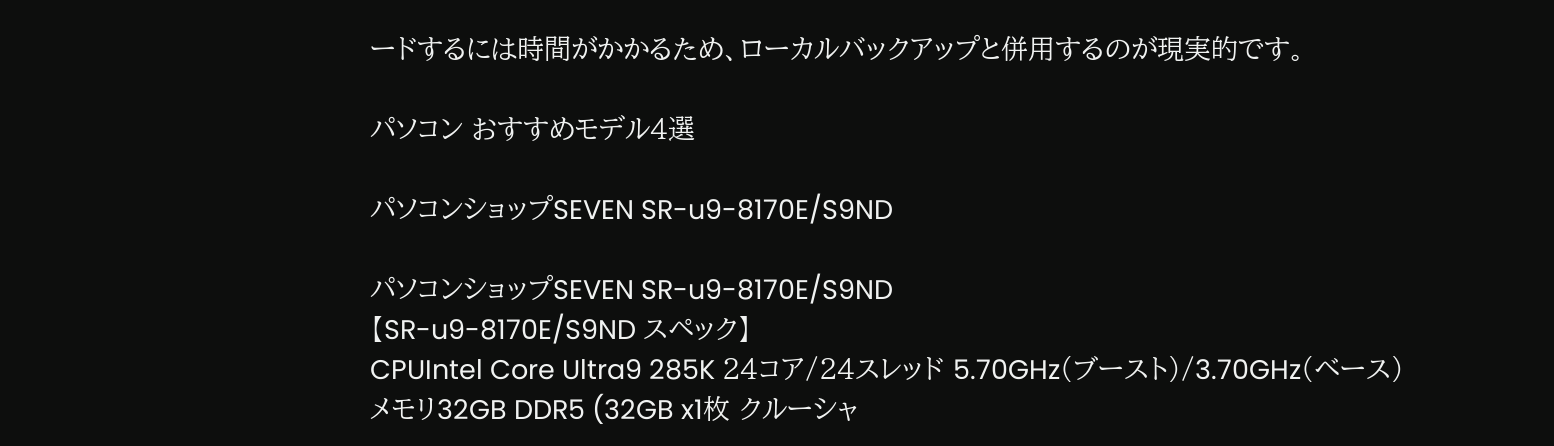ードするには時間がかかるため、ローカルバックアップと併用するのが現実的です。

パソコン おすすめモデル4選

パソコンショップSEVEN SR-u9-8170E/S9ND

パソコンショップSEVEN SR-u9-8170E/S9ND
【SR-u9-8170E/S9ND スペック】
CPUIntel Core Ultra9 285K 24コア/24スレッド 5.70GHz(ブースト)/3.70GHz(ベース)
メモリ32GB DDR5 (32GB x1枚 クルーシャ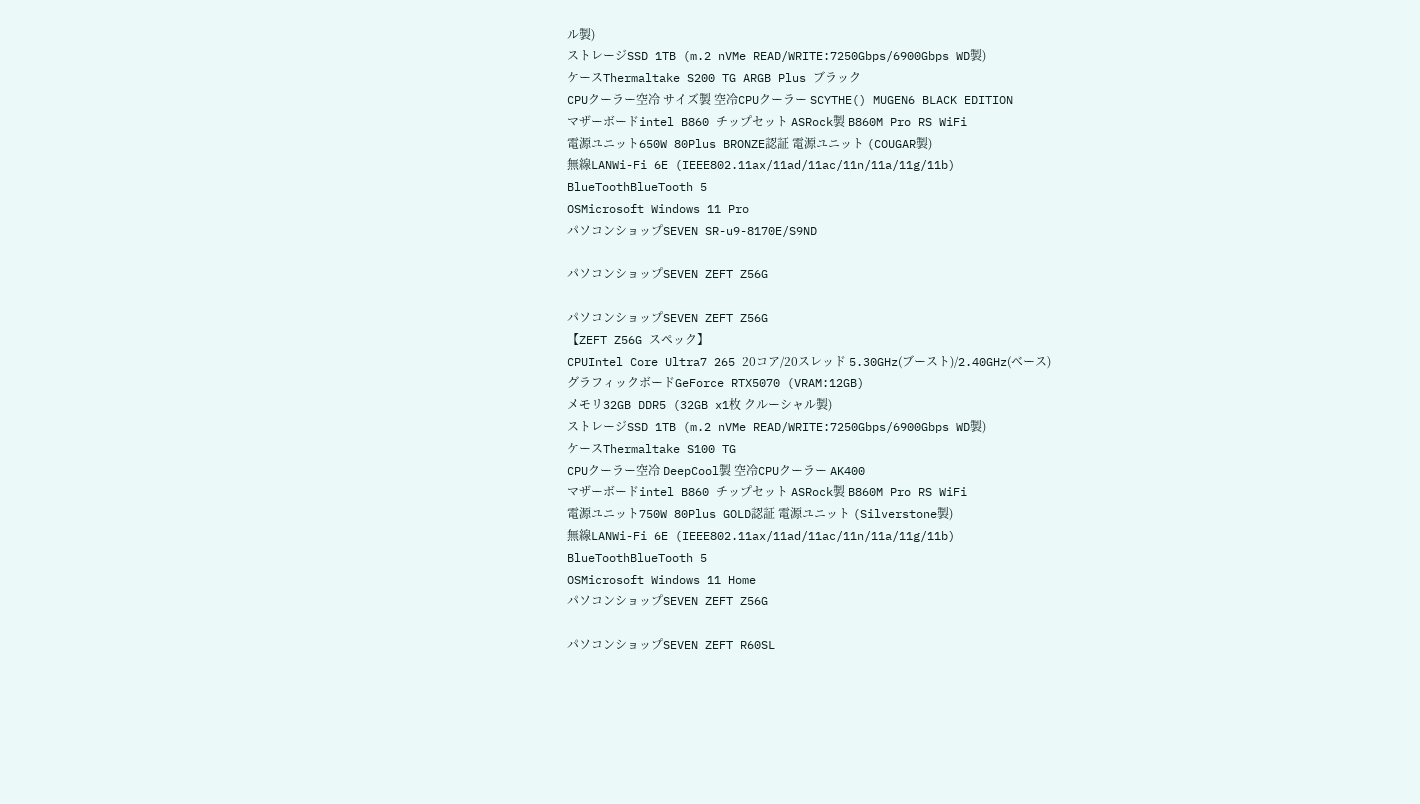ル製)
ストレージSSD 1TB (m.2 nVMe READ/WRITE:7250Gbps/6900Gbps WD製)
ケースThermaltake S200 TG ARGB Plus ブラック
CPUクーラー空冷 サイズ製 空冷CPUクーラー SCYTHE() MUGEN6 BLACK EDITION
マザーボードintel B860 チップセット ASRock製 B860M Pro RS WiFi
電源ユニット650W 80Plus BRONZE認証 電源ユニット (COUGAR製)
無線LANWi-Fi 6E (IEEE802.11ax/11ad/11ac/11n/11a/11g/11b)
BlueToothBlueTooth 5
OSMicrosoft Windows 11 Pro
パソコンショップSEVEN SR-u9-8170E/S9ND

パソコンショップSEVEN ZEFT Z56G

パソコンショップSEVEN ZEFT Z56G
【ZEFT Z56G スペック】
CPUIntel Core Ultra7 265 20コア/20スレッド 5.30GHz(ブースト)/2.40GHz(ベース)
グラフィックボードGeForce RTX5070 (VRAM:12GB)
メモリ32GB DDR5 (32GB x1枚 クルーシャル製)
ストレージSSD 1TB (m.2 nVMe READ/WRITE:7250Gbps/6900Gbps WD製)
ケースThermaltake S100 TG
CPUクーラー空冷 DeepCool製 空冷CPUクーラー AK400
マザーボードintel B860 チップセット ASRock製 B860M Pro RS WiFi
電源ユニット750W 80Plus GOLD認証 電源ユニット (Silverstone製)
無線LANWi-Fi 6E (IEEE802.11ax/11ad/11ac/11n/11a/11g/11b)
BlueToothBlueTooth 5
OSMicrosoft Windows 11 Home
パソコンショップSEVEN ZEFT Z56G

パソコンショップSEVEN ZEFT R60SL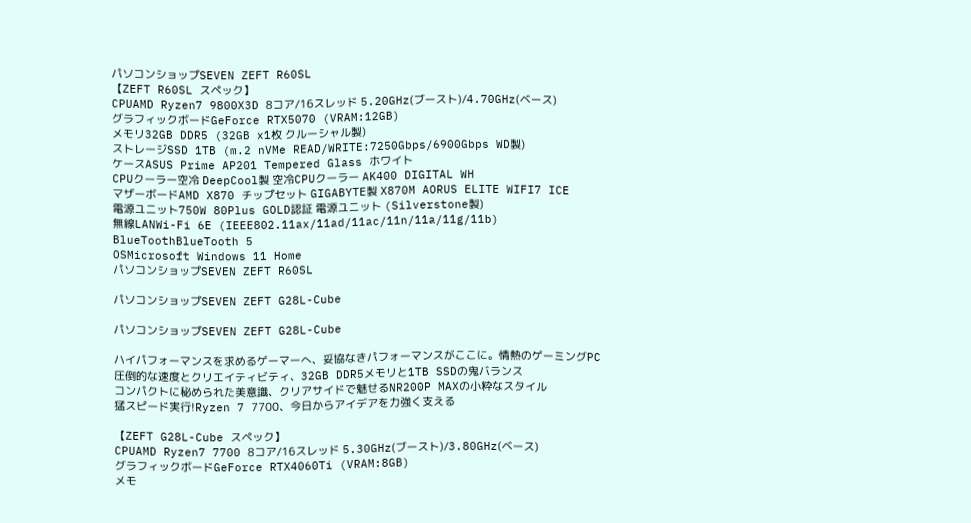パソコンショップSEVEN ZEFT R60SL
【ZEFT R60SL スペック】
CPUAMD Ryzen7 9800X3D 8コア/16スレッド 5.20GHz(ブースト)/4.70GHz(ベース)
グラフィックボードGeForce RTX5070 (VRAM:12GB)
メモリ32GB DDR5 (32GB x1枚 クルーシャル製)
ストレージSSD 1TB (m.2 nVMe READ/WRITE:7250Gbps/6900Gbps WD製)
ケースASUS Prime AP201 Tempered Glass ホワイト
CPUクーラー空冷 DeepCool製 空冷CPUクーラー AK400 DIGITAL WH
マザーボードAMD X870 チップセット GIGABYTE製 X870M AORUS ELITE WIFI7 ICE
電源ユニット750W 80Plus GOLD認証 電源ユニット (Silverstone製)
無線LANWi-Fi 6E (IEEE802.11ax/11ad/11ac/11n/11a/11g/11b)
BlueToothBlueTooth 5
OSMicrosoft Windows 11 Home
パソコンショップSEVEN ZEFT R60SL

パソコンショップSEVEN ZEFT G28L-Cube

パソコンショップSEVEN ZEFT G28L-Cube

ハイパフォーマンスを求めるゲーマーへ、妥協なきパフォーマンスがここに。情熱のゲーミングPC
圧倒的な速度とクリエイティビティ、32GB DDR5メモリと1TB SSDの鬼バランス
コンパクトに秘められた美意識、クリアサイドで魅せるNR200P MAXの小粋なスタイル
猛スピード実行!Ryzen 7 7700、今日からアイデアを力強く支える

【ZEFT G28L-Cube スペック】
CPUAMD Ryzen7 7700 8コア/16スレッド 5.30GHz(ブースト)/3.80GHz(ベース)
グラフィックボードGeForce RTX4060Ti (VRAM:8GB)
メモ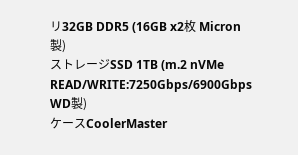リ32GB DDR5 (16GB x2枚 Micron製)
ストレージSSD 1TB (m.2 nVMe READ/WRITE:7250Gbps/6900Gbps WD製)
ケースCoolerMaster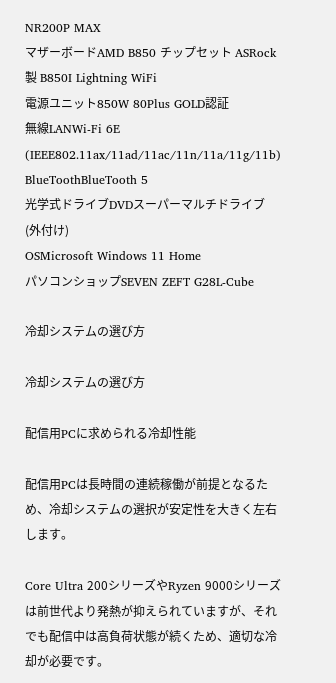NR200P MAX
マザーボードAMD B850 チップセット ASRock製 B850I Lightning WiFi
電源ユニット850W 80Plus GOLD認証
無線LANWi-Fi 6E (IEEE802.11ax/11ad/11ac/11n/11a/11g/11b)
BlueToothBlueTooth 5
光学式ドライブDVDスーパーマルチドライブ (外付け)
OSMicrosoft Windows 11 Home
パソコンショップSEVEN ZEFT G28L-Cube

冷却システムの選び方

冷却システムの選び方

配信用PCに求められる冷却性能

配信用PCは長時間の連続稼働が前提となるため、冷却システムの選択が安定性を大きく左右します。

Core Ultra 200シリーズやRyzen 9000シリーズは前世代より発熱が抑えられていますが、それでも配信中は高負荷状態が続くため、適切な冷却が必要です。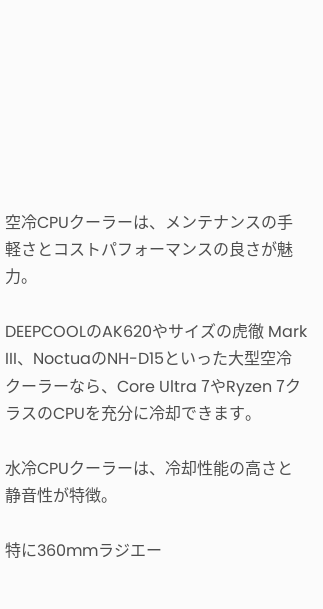空冷CPUクーラーは、メンテナンスの手軽さとコストパフォーマンスの良さが魅力。

DEEPCOOLのAK620やサイズの虎徹 Mark III、NoctuaのNH-D15といった大型空冷クーラーなら、Core Ultra 7やRyzen 7クラスのCPUを充分に冷却できます。

水冷CPUクーラーは、冷却性能の高さと静音性が特徴。

特に360mmラジエー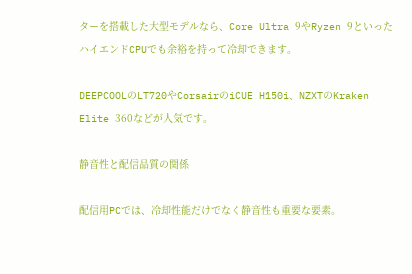ターを搭載した大型モデルなら、Core Ultra 9やRyzen 9といったハイエンドCPUでも余裕を持って冷却できます。

DEEPCOOLのLT720やCorsairのiCUE H150i、NZXTのKraken Elite 360などが人気です。

静音性と配信品質の関係

配信用PCでは、冷却性能だけでなく静音性も重要な要素。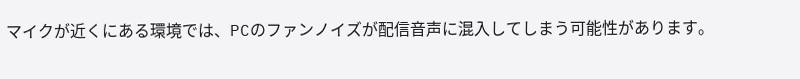マイクが近くにある環境では、PCのファンノイズが配信音声に混入してしまう可能性があります。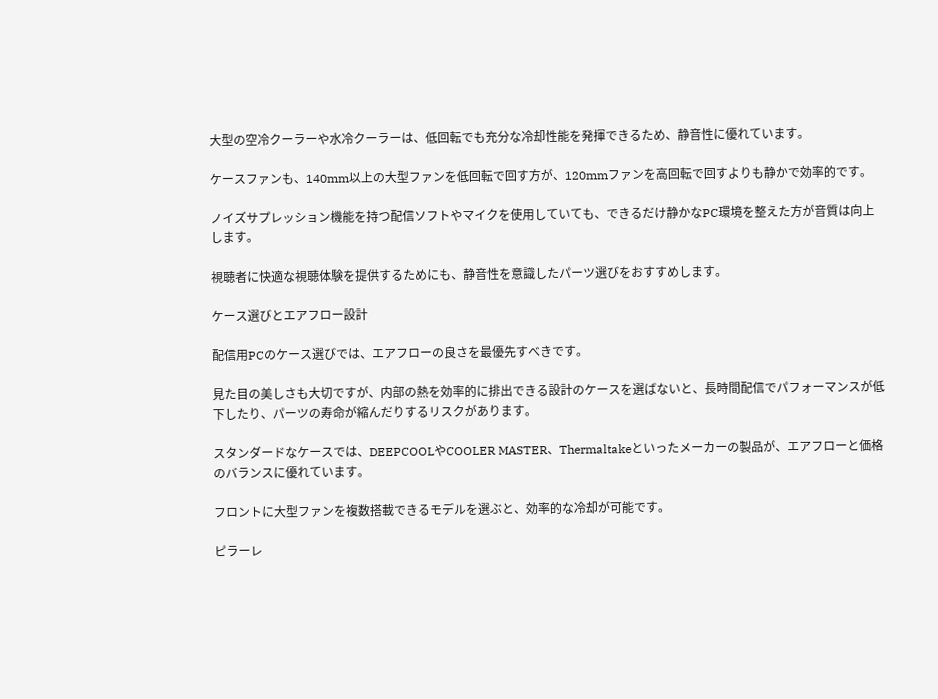大型の空冷クーラーや水冷クーラーは、低回転でも充分な冷却性能を発揮できるため、静音性に優れています。

ケースファンも、140mm以上の大型ファンを低回転で回す方が、120mmファンを高回転で回すよりも静かで効率的です。

ノイズサプレッション機能を持つ配信ソフトやマイクを使用していても、できるだけ静かなPC環境を整えた方が音質は向上します。

視聴者に快適な視聴体験を提供するためにも、静音性を意識したパーツ選びをおすすめします。

ケース選びとエアフロー設計

配信用PCのケース選びでは、エアフローの良さを最優先すべきです。

見た目の美しさも大切ですが、内部の熱を効率的に排出できる設計のケースを選ばないと、長時間配信でパフォーマンスが低下したり、パーツの寿命が縮んだりするリスクがあります。

スタンダードなケースでは、DEEPCOOLやCOOLER MASTER、Thermaltakeといったメーカーの製品が、エアフローと価格のバランスに優れています。

フロントに大型ファンを複数搭載できるモデルを選ぶと、効率的な冷却が可能です。

ピラーレ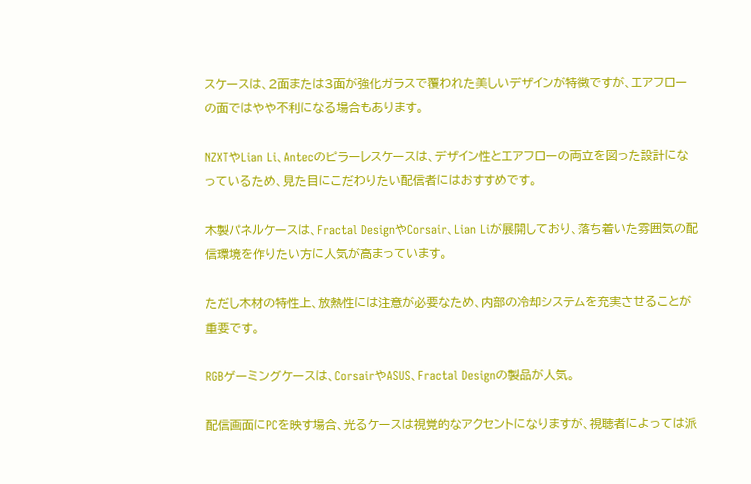スケースは、2面または3面が強化ガラスで覆われた美しいデザインが特徴ですが、エアフローの面ではやや不利になる場合もあります。

NZXTやLian Li、Antecのピラーレスケースは、デザイン性とエアフローの両立を図った設計になっているため、見た目にこだわりたい配信者にはおすすめです。

木製パネルケースは、Fractal DesignやCorsair、Lian Liが展開しており、落ち着いた雰囲気の配信環境を作りたい方に人気が高まっています。

ただし木材の特性上、放熱性には注意が必要なため、内部の冷却システムを充実させることが重要です。

RGBゲーミングケースは、CorsairやASUS、Fractal Designの製品が人気。

配信画面にPCを映す場合、光るケースは視覚的なアクセントになりますが、視聴者によっては派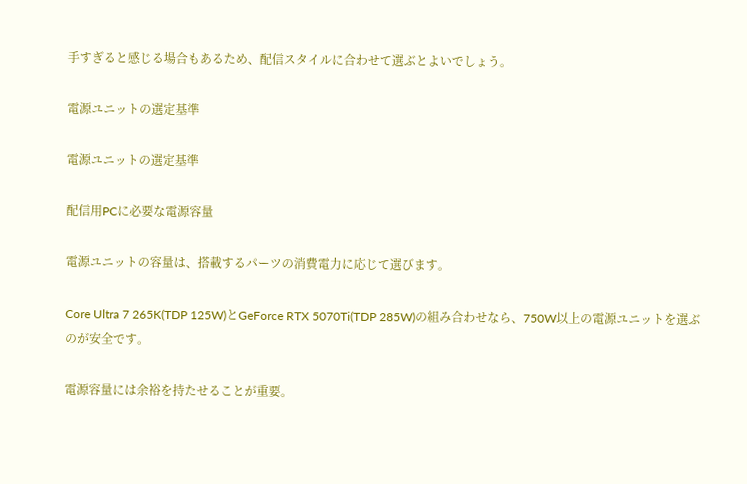手すぎると感じる場合もあるため、配信スタイルに合わせて選ぶとよいでしょう。

電源ユニットの選定基準

電源ユニットの選定基準

配信用PCに必要な電源容量

電源ユニットの容量は、搭載するパーツの消費電力に応じて選びます。

Core Ultra 7 265K(TDP 125W)とGeForce RTX 5070Ti(TDP 285W)の組み合わせなら、750W以上の電源ユニットを選ぶのが安全です。

電源容量には余裕を持たせることが重要。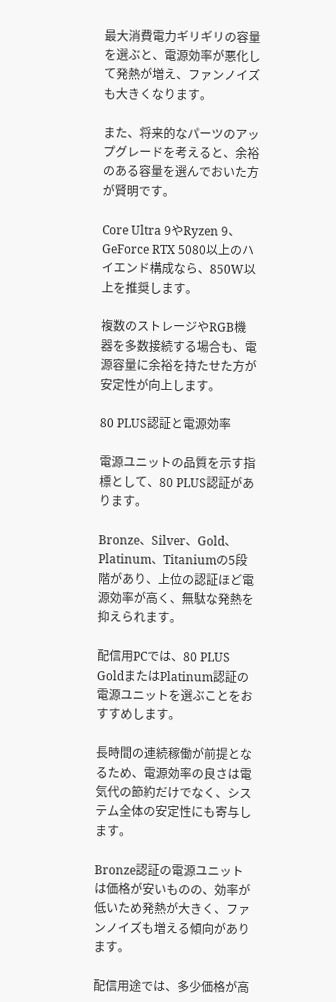最大消費電力ギリギリの容量を選ぶと、電源効率が悪化して発熱が増え、ファンノイズも大きくなります。

また、将来的なパーツのアップグレードを考えると、余裕のある容量を選んでおいた方が賢明です。

Core Ultra 9やRyzen 9、GeForce RTX 5080以上のハイエンド構成なら、850W以上を推奨します。

複数のストレージやRGB機器を多数接続する場合も、電源容量に余裕を持たせた方が安定性が向上します。

80 PLUS認証と電源効率

電源ユニットの品質を示す指標として、80 PLUS認証があります。

Bronze、Silver、Gold、Platinum、Titaniumの5段階があり、上位の認証ほど電源効率が高く、無駄な発熱を抑えられます。

配信用PCでは、80 PLUS GoldまたはPlatinum認証の電源ユニットを選ぶことをおすすめします。

長時間の連続稼働が前提となるため、電源効率の良さは電気代の節約だけでなく、システム全体の安定性にも寄与します。

Bronze認証の電源ユニットは価格が安いものの、効率が低いため発熱が大きく、ファンノイズも増える傾向があります。

配信用途では、多少価格が高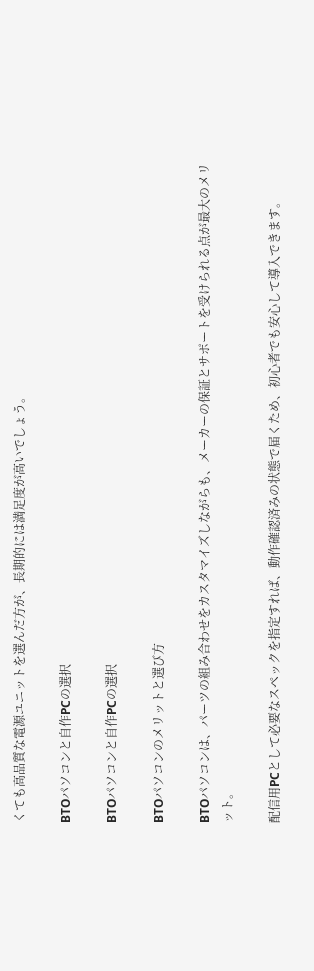くても高品質な電源ユニットを選んだ方が、長期的には満足度が高いでしょう。

BTOパソコンと自作PCの選択

BTOパソコンと自作PCの選択

BTOパソコンのメリットと選び方

BTOパソコンは、パーツの組み合わせをカスタマイズしながらも、メーカーの保証とサポートを受けられる点が最大のメリット。

配信用PCとして必要なスペックを指定すれば、動作確認済みの状態で届くため、初心者でも安心して導入できます。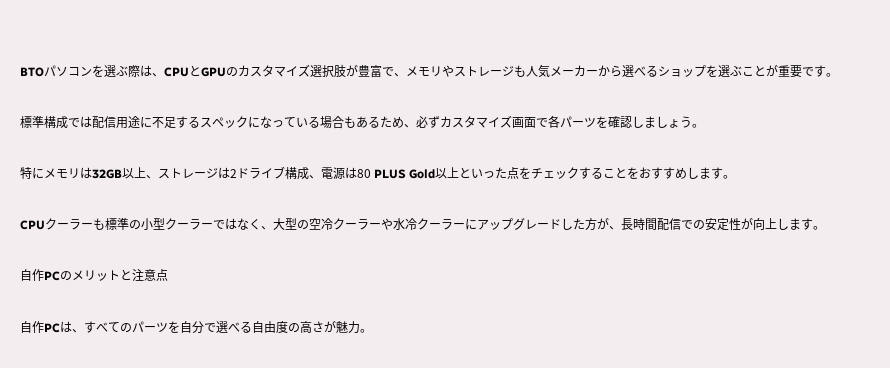BTOパソコンを選ぶ際は、CPUとGPUのカスタマイズ選択肢が豊富で、メモリやストレージも人気メーカーから選べるショップを選ぶことが重要です。

標準構成では配信用途に不足するスペックになっている場合もあるため、必ずカスタマイズ画面で各パーツを確認しましょう。

特にメモリは32GB以上、ストレージは2ドライブ構成、電源は80 PLUS Gold以上といった点をチェックすることをおすすめします。

CPUクーラーも標準の小型クーラーではなく、大型の空冷クーラーや水冷クーラーにアップグレードした方が、長時間配信での安定性が向上します。

自作PCのメリットと注意点

自作PCは、すべてのパーツを自分で選べる自由度の高さが魅力。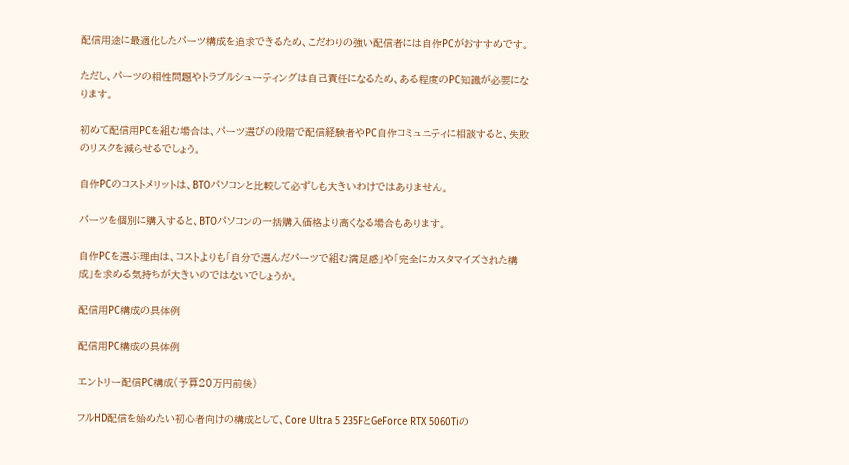配信用途に最適化したパーツ構成を追求できるため、こだわりの強い配信者には自作PCがおすすめです。

ただし、パーツの相性問題やトラブルシューティングは自己責任になるため、ある程度のPC知識が必要になります。

初めて配信用PCを組む場合は、パーツ選びの段階で配信経験者やPC自作コミュニティに相談すると、失敗のリスクを減らせるでしょう。

自作PCのコストメリットは、BTOパソコンと比較して必ずしも大きいわけではありません。

パーツを個別に購入すると、BTOパソコンの一括購入価格より高くなる場合もあります。

自作PCを選ぶ理由は、コストよりも「自分で選んだパーツで組む満足感」や「完全にカスタマイズされた構成」を求める気持ちが大きいのではないでしょうか。

配信用PC構成の具体例

配信用PC構成の具体例

エントリー配信PC構成(予算20万円前後)

フルHD配信を始めたい初心者向けの構成として、Core Ultra 5 235FとGeForce RTX 5060Tiの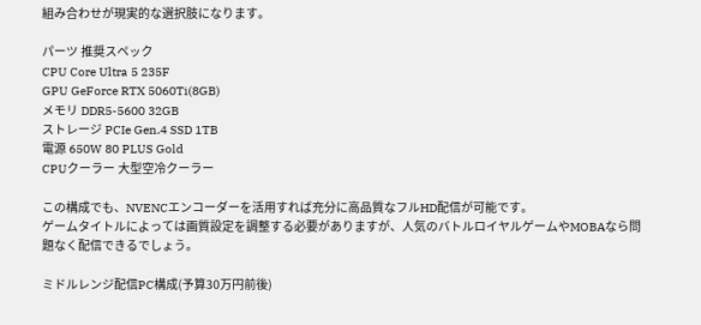組み合わせが現実的な選択肢になります。

パーツ 推奨スペック
CPU Core Ultra 5 235F
GPU GeForce RTX 5060Ti(8GB)
メモリ DDR5-5600 32GB
ストレージ PCIe Gen.4 SSD 1TB
電源 650W 80 PLUS Gold
CPUクーラー 大型空冷クーラー

この構成でも、NVENCエンコーダーを活用すれば充分に高品質なフルHD配信が可能です。
ゲームタイトルによっては画質設定を調整する必要がありますが、人気のバトルロイヤルゲームやMOBAなら問題なく配信できるでしょう。

ミドルレンジ配信PC構成(予算30万円前後)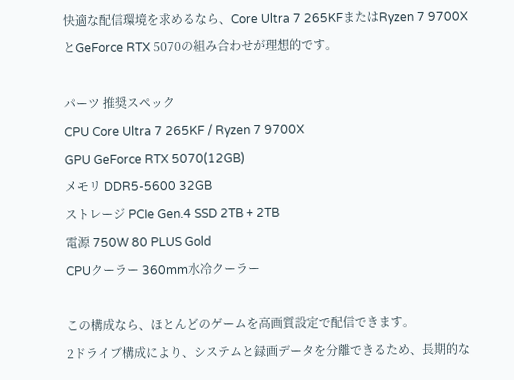快適な配信環境を求めるなら、Core Ultra 7 265KFまたはRyzen 7 9700XとGeForce RTX 5070の組み合わせが理想的です。

パーツ 推奨スペック
CPU Core Ultra 7 265KF / Ryzen 7 9700X
GPU GeForce RTX 5070(12GB)
メモリ DDR5-5600 32GB
ストレージ PCIe Gen.4 SSD 2TB + 2TB
電源 750W 80 PLUS Gold
CPUクーラー 360mm水冷クーラー

この構成なら、ほとんどのゲームを高画質設定で配信できます。
2ドライブ構成により、システムと録画データを分離できるため、長期的な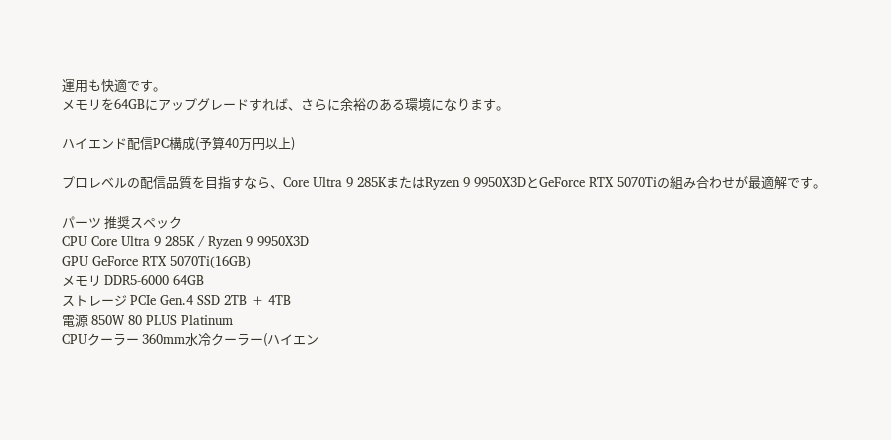運用も快適です。
メモリを64GBにアップグレードすれば、さらに余裕のある環境になります。

ハイエンド配信PC構成(予算40万円以上)

プロレベルの配信品質を目指すなら、Core Ultra 9 285KまたはRyzen 9 9950X3DとGeForce RTX 5070Tiの組み合わせが最適解です。

パーツ 推奨スペック
CPU Core Ultra 9 285K / Ryzen 9 9950X3D
GPU GeForce RTX 5070Ti(16GB)
メモリ DDR5-6000 64GB
ストレージ PCIe Gen.4 SSD 2TB + 4TB
電源 850W 80 PLUS Platinum
CPUクーラー 360mm水冷クーラー(ハイエン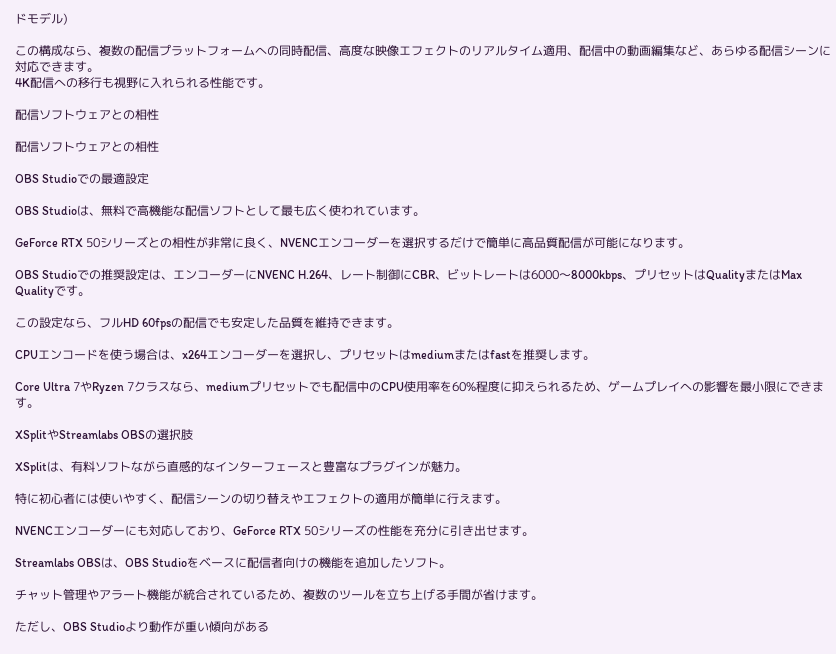ドモデル)

この構成なら、複数の配信プラットフォームへの同時配信、高度な映像エフェクトのリアルタイム適用、配信中の動画編集など、あらゆる配信シーンに対応できます。
4K配信への移行も視野に入れられる性能です。

配信ソフトウェアとの相性

配信ソフトウェアとの相性

OBS Studioでの最適設定

OBS Studioは、無料で高機能な配信ソフトとして最も広く使われています。

GeForce RTX 50シリーズとの相性が非常に良く、NVENCエンコーダーを選択するだけで簡単に高品質配信が可能になります。

OBS Studioでの推奨設定は、エンコーダーにNVENC H.264、レート制御にCBR、ビットレートは6000〜8000kbps、プリセットはQualityまたはMax Qualityです。

この設定なら、フルHD 60fpsの配信でも安定した品質を維持できます。

CPUエンコードを使う場合は、x264エンコーダーを選択し、プリセットはmediumまたはfastを推奨します。

Core Ultra 7やRyzen 7クラスなら、mediumプリセットでも配信中のCPU使用率を60%程度に抑えられるため、ゲームプレイへの影響を最小限にできます。

XSplitやStreamlabs OBSの選択肢

XSplitは、有料ソフトながら直感的なインターフェースと豊富なプラグインが魅力。

特に初心者には使いやすく、配信シーンの切り替えやエフェクトの適用が簡単に行えます。

NVENCエンコーダーにも対応しており、GeForce RTX 50シリーズの性能を充分に引き出せます。

Streamlabs OBSは、OBS Studioをベースに配信者向けの機能を追加したソフト。

チャット管理やアラート機能が統合されているため、複数のツールを立ち上げる手間が省けます。

ただし、OBS Studioより動作が重い傾向がある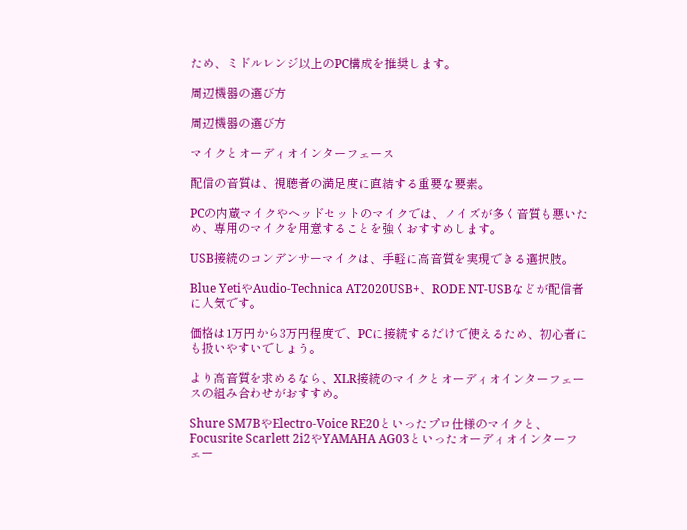ため、ミドルレンジ以上のPC構成を推奨します。

周辺機器の選び方

周辺機器の選び方

マイクとオーディオインターフェース

配信の音質は、視聴者の満足度に直結する重要な要素。

PCの内蔵マイクやヘッドセットのマイクでは、ノイズが多く音質も悪いため、専用のマイクを用意することを強くおすすめします。

USB接続のコンデンサーマイクは、手軽に高音質を実現できる選択肢。

Blue YetiやAudio-Technica AT2020USB+、RODE NT-USBなどが配信者に人気です。

価格は1万円から3万円程度で、PCに接続するだけで使えるため、初心者にも扱いやすいでしょう。

より高音質を求めるなら、XLR接続のマイクとオーディオインターフェースの組み合わせがおすすめ。

Shure SM7BやElectro-Voice RE20といったプロ仕様のマイクと、Focusrite Scarlett 2i2やYAMAHA AG03といったオーディオインターフェー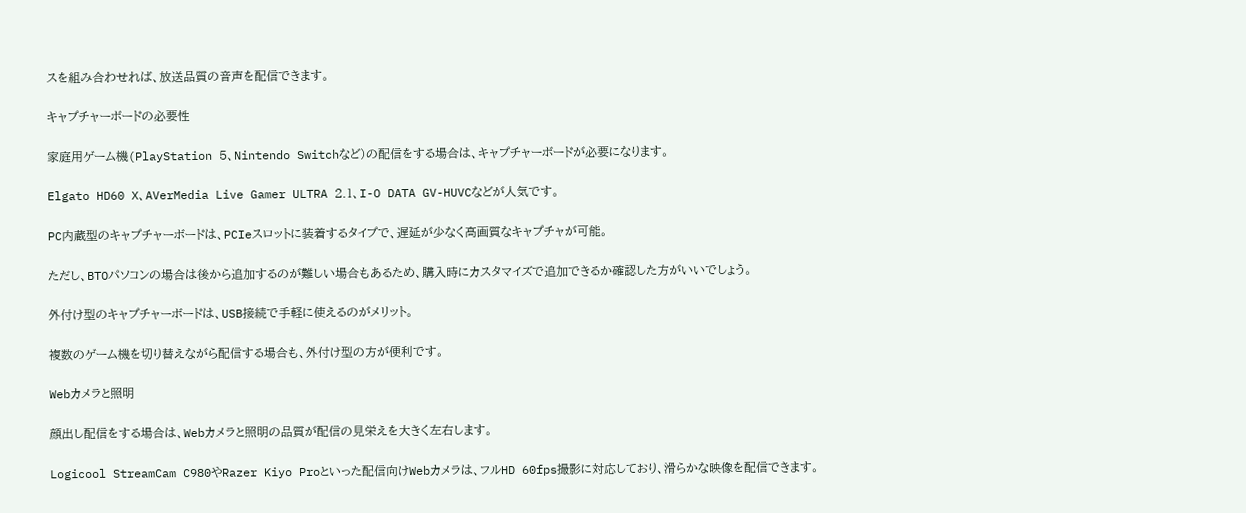スを組み合わせれば、放送品質の音声を配信できます。

キャプチャーボードの必要性

家庭用ゲーム機(PlayStation 5、Nintendo Switchなど)の配信をする場合は、キャプチャーボードが必要になります。

Elgato HD60 X、AVerMedia Live Gamer ULTRA 2.1、I-O DATA GV-HUVCなどが人気です。

PC内蔵型のキャプチャーボードは、PCIeスロットに装着するタイプで、遅延が少なく高画質なキャプチャが可能。

ただし、BTOパソコンの場合は後から追加するのが難しい場合もあるため、購入時にカスタマイズで追加できるか確認した方がいいでしょう。

外付け型のキャプチャーボードは、USB接続で手軽に使えるのがメリット。

複数のゲーム機を切り替えながら配信する場合も、外付け型の方が便利です。

Webカメラと照明

顔出し配信をする場合は、Webカメラと照明の品質が配信の見栄えを大きく左右します。

Logicool StreamCam C980やRazer Kiyo Proといった配信向けWebカメラは、フルHD 60fps撮影に対応しており、滑らかな映像を配信できます。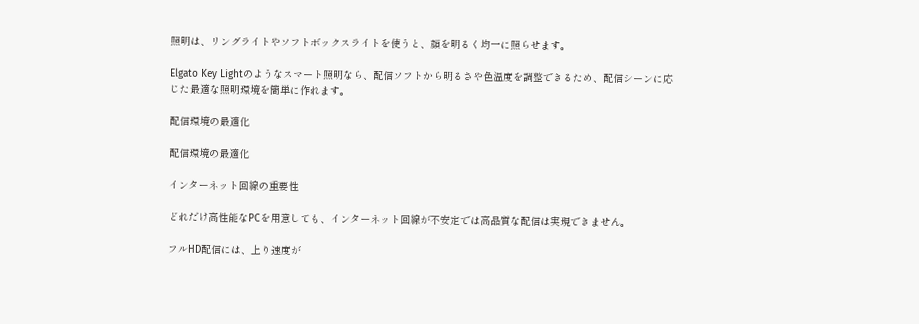照明は、リングライトやソフトボックスライトを使うと、顔を明るく均一に照らせます。

Elgato Key Lightのようなスマート照明なら、配信ソフトから明るさや色温度を調整できるため、配信シーンに応じた最適な照明環境を簡単に作れます。

配信環境の最適化

配信環境の最適化

インターネット回線の重要性

どれだけ高性能なPCを用意しても、インターネット回線が不安定では高品質な配信は実現できません。

フルHD配信には、上り速度が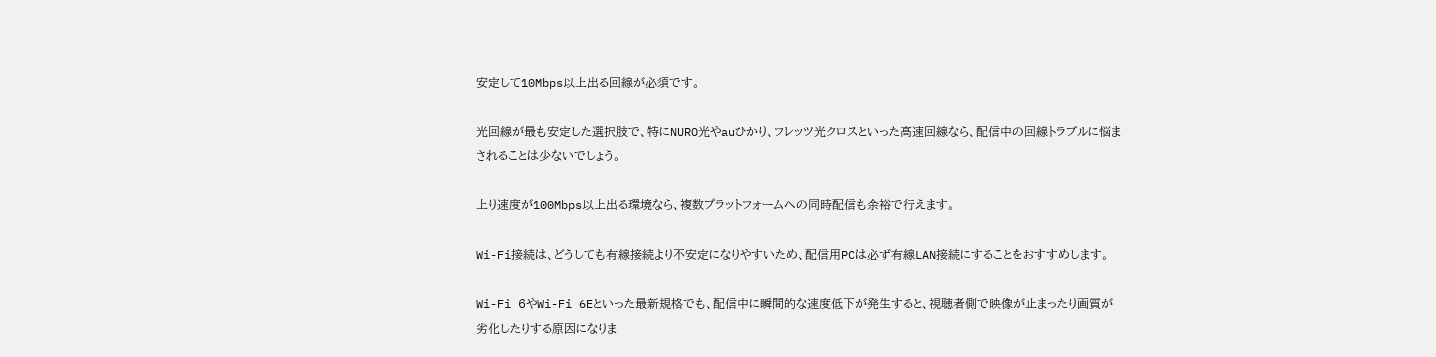安定して10Mbps以上出る回線が必須です。

光回線が最も安定した選択肢で、特にNURO光やauひかり、フレッツ光クロスといった高速回線なら、配信中の回線トラブルに悩まされることは少ないでしょう。

上り速度が100Mbps以上出る環境なら、複数プラットフォームへの同時配信も余裕で行えます。

Wi-Fi接続は、どうしても有線接続より不安定になりやすいため、配信用PCは必ず有線LAN接続にすることをおすすめします。

Wi-Fi 6やWi-Fi 6Eといった最新規格でも、配信中に瞬間的な速度低下が発生すると、視聴者側で映像が止まったり画質が劣化したりする原因になりま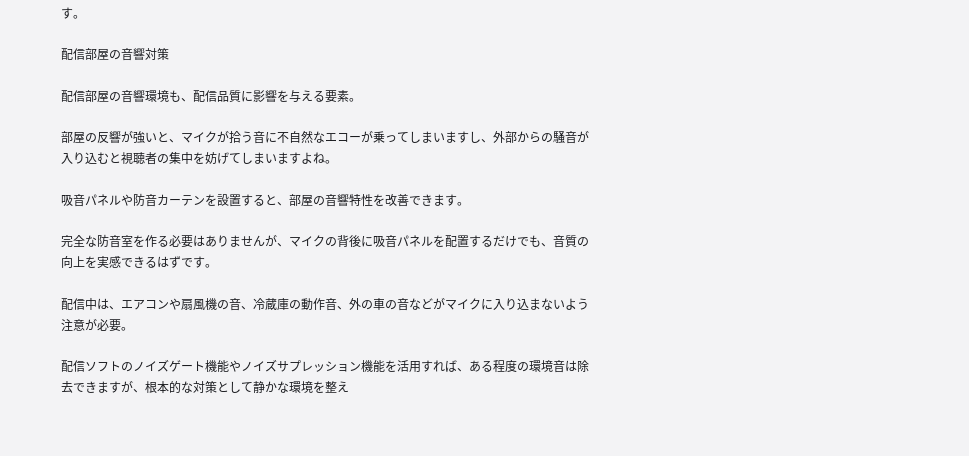す。

配信部屋の音響対策

配信部屋の音響環境も、配信品質に影響を与える要素。

部屋の反響が強いと、マイクが拾う音に不自然なエコーが乗ってしまいますし、外部からの騒音が入り込むと視聴者の集中を妨げてしまいますよね。

吸音パネルや防音カーテンを設置すると、部屋の音響特性を改善できます。

完全な防音室を作る必要はありませんが、マイクの背後に吸音パネルを配置するだけでも、音質の向上を実感できるはずです。

配信中は、エアコンや扇風機の音、冷蔵庫の動作音、外の車の音などがマイクに入り込まないよう注意が必要。

配信ソフトのノイズゲート機能やノイズサプレッション機能を活用すれば、ある程度の環境音は除去できますが、根本的な対策として静かな環境を整え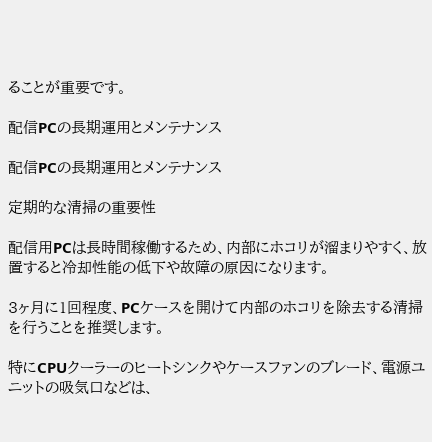ることが重要です。

配信PCの長期運用とメンテナンス

配信PCの長期運用とメンテナンス

定期的な清掃の重要性

配信用PCは長時間稼働するため、内部にホコリが溜まりやすく、放置すると冷却性能の低下や故障の原因になります。

3ヶ月に1回程度、PCケースを開けて内部のホコリを除去する清掃を行うことを推奨します。

特にCPUクーラーのヒートシンクやケースファンのブレード、電源ユニットの吸気口などは、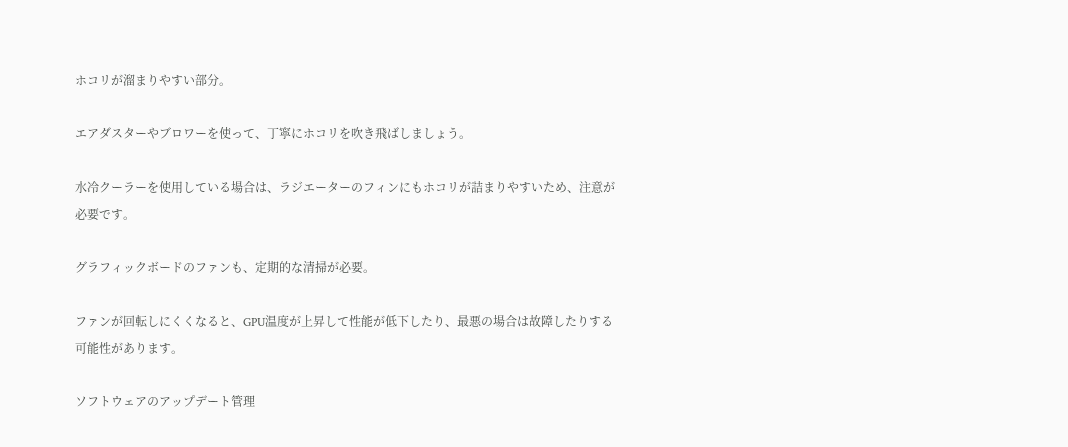ホコリが溜まりやすい部分。

エアダスターやブロワーを使って、丁寧にホコリを吹き飛ばしましょう。

水冷クーラーを使用している場合は、ラジエーターのフィンにもホコリが詰まりやすいため、注意が必要です。

グラフィックボードのファンも、定期的な清掃が必要。

ファンが回転しにくくなると、GPU温度が上昇して性能が低下したり、最悪の場合は故障したりする可能性があります。

ソフトウェアのアップデート管理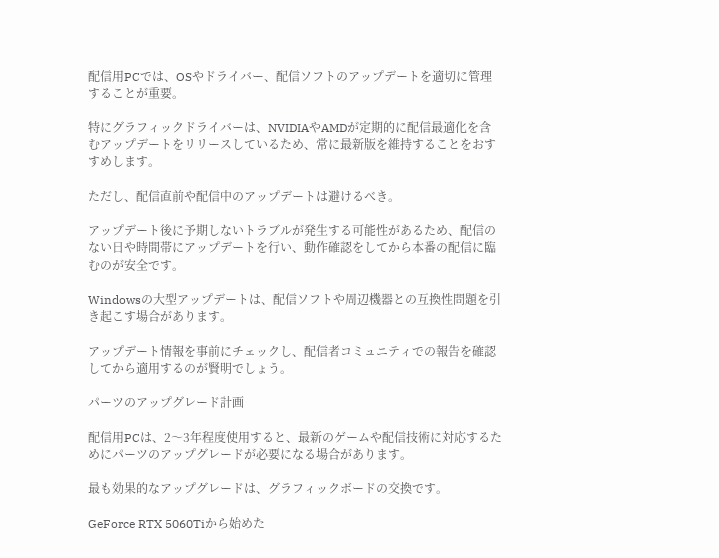配信用PCでは、OSやドライバー、配信ソフトのアップデートを適切に管理することが重要。

特にグラフィックドライバーは、NVIDIAやAMDが定期的に配信最適化を含むアップデートをリリースしているため、常に最新版を維持することをおすすめします。

ただし、配信直前や配信中のアップデートは避けるべき。

アップデート後に予期しないトラブルが発生する可能性があるため、配信のない日や時間帯にアップデートを行い、動作確認をしてから本番の配信に臨むのが安全です。

Windowsの大型アップデートは、配信ソフトや周辺機器との互換性問題を引き起こす場合があります。

アップデート情報を事前にチェックし、配信者コミュニティでの報告を確認してから適用するのが賢明でしょう。

パーツのアップグレード計画

配信用PCは、2〜3年程度使用すると、最新のゲームや配信技術に対応するためにパーツのアップグレードが必要になる場合があります。

最も効果的なアップグレードは、グラフィックボードの交換です。

GeForce RTX 5060Tiから始めた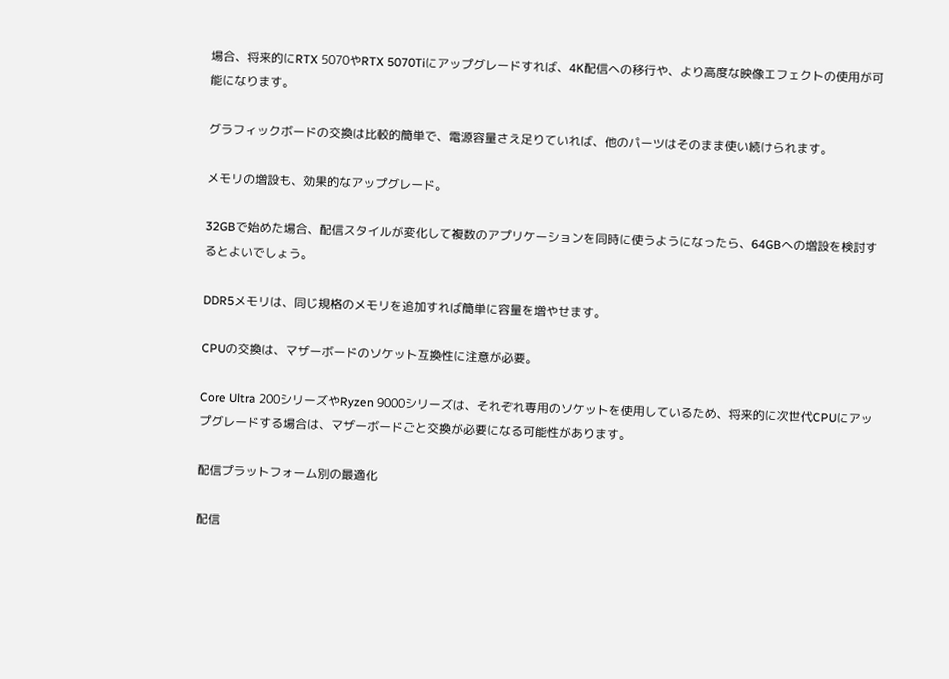場合、将来的にRTX 5070やRTX 5070Tiにアップグレードすれば、4K配信への移行や、より高度な映像エフェクトの使用が可能になります。

グラフィックボードの交換は比較的簡単で、電源容量さえ足りていれば、他のパーツはそのまま使い続けられます。

メモリの増設も、効果的なアップグレード。

32GBで始めた場合、配信スタイルが変化して複数のアプリケーションを同時に使うようになったら、64GBへの増設を検討するとよいでしょう。

DDR5メモリは、同じ規格のメモリを追加すれば簡単に容量を増やせます。

CPUの交換は、マザーボードのソケット互換性に注意が必要。

Core Ultra 200シリーズやRyzen 9000シリーズは、それぞれ専用のソケットを使用しているため、将来的に次世代CPUにアップグレードする場合は、マザーボードごと交換が必要になる可能性があります。

配信プラットフォーム別の最適化

配信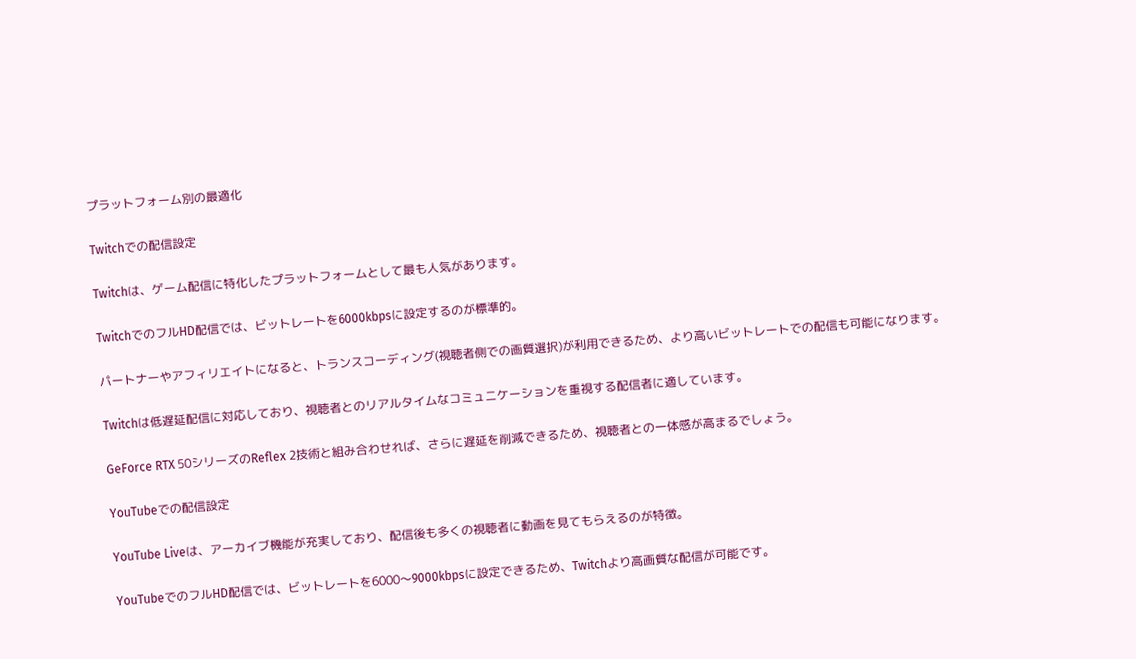プラットフォーム別の最適化

Twitchでの配信設定

Twitchは、ゲーム配信に特化したプラットフォームとして最も人気があります。

TwitchでのフルHD配信では、ビットレートを6000kbpsに設定するのが標準的。

パートナーやアフィリエイトになると、トランスコーディング(視聴者側での画質選択)が利用できるため、より高いビットレートでの配信も可能になります。

Twitchは低遅延配信に対応しており、視聴者とのリアルタイムなコミュニケーションを重視する配信者に適しています。

GeForce RTX 50シリーズのReflex 2技術と組み合わせれば、さらに遅延を削減できるため、視聴者との一体感が高まるでしょう。

YouTubeでの配信設定

YouTube Liveは、アーカイブ機能が充実しており、配信後も多くの視聴者に動画を見てもらえるのが特徴。

YouTubeでのフルHD配信では、ビットレートを6000〜9000kbpsに設定できるため、Twitchより高画質な配信が可能です。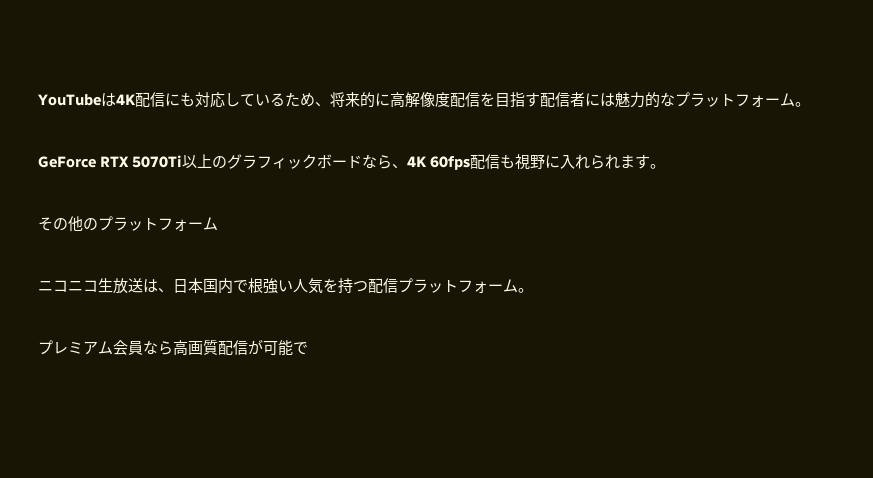YouTubeは4K配信にも対応しているため、将来的に高解像度配信を目指す配信者には魅力的なプラットフォーム。

GeForce RTX 5070Ti以上のグラフィックボードなら、4K 60fps配信も視野に入れられます。

その他のプラットフォーム

ニコニコ生放送は、日本国内で根強い人気を持つ配信プラットフォーム。

プレミアム会員なら高画質配信が可能で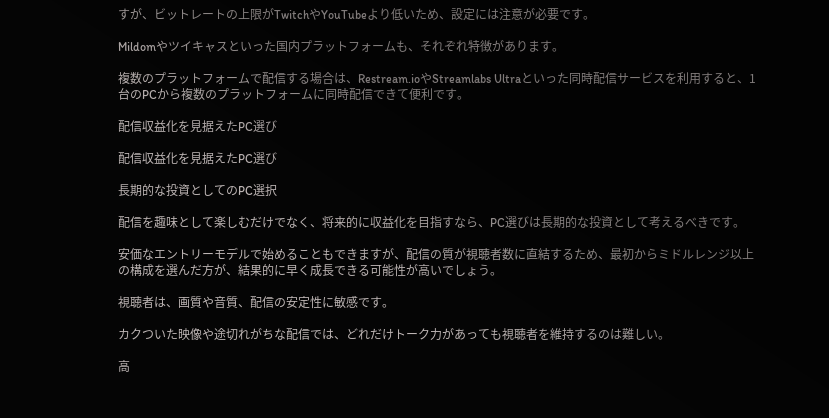すが、ビットレートの上限がTwitchやYouTubeより低いため、設定には注意が必要です。

Mildomやツイキャスといった国内プラットフォームも、それぞれ特徴があります。

複数のプラットフォームで配信する場合は、Restream.ioやStreamlabs Ultraといった同時配信サービスを利用すると、1台のPCから複数のプラットフォームに同時配信できて便利です。

配信収益化を見据えたPC選び

配信収益化を見据えたPC選び

長期的な投資としてのPC選択

配信を趣味として楽しむだけでなく、将来的に収益化を目指すなら、PC選びは長期的な投資として考えるべきです。

安価なエントリーモデルで始めることもできますが、配信の質が視聴者数に直結するため、最初からミドルレンジ以上の構成を選んだ方が、結果的に早く成長できる可能性が高いでしょう。

視聴者は、画質や音質、配信の安定性に敏感です。

カクついた映像や途切れがちな配信では、どれだけトーク力があっても視聴者を維持するのは難しい。

高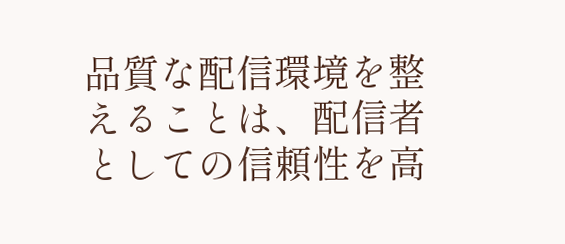品質な配信環境を整えることは、配信者としての信頼性を高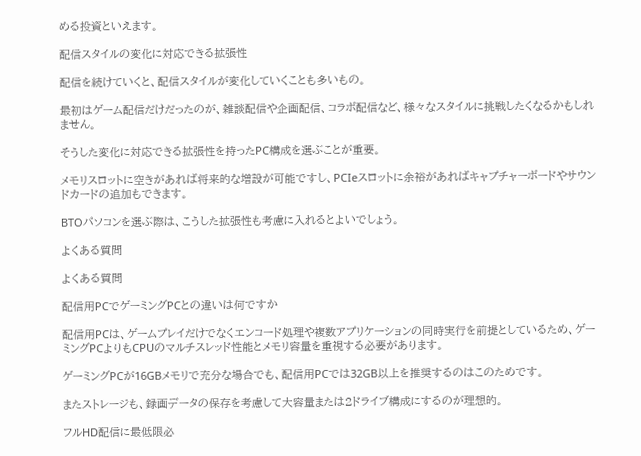める投資といえます。

配信スタイルの変化に対応できる拡張性

配信を続けていくと、配信スタイルが変化していくことも多いもの。

最初はゲーム配信だけだったのが、雑談配信や企画配信、コラボ配信など、様々なスタイルに挑戦したくなるかもしれません。

そうした変化に対応できる拡張性を持ったPC構成を選ぶことが重要。

メモリスロットに空きがあれば将来的な増設が可能ですし、PCIeスロットに余裕があればキャプチャーボードやサウンドカードの追加もできます。

BTOパソコンを選ぶ際は、こうした拡張性も考慮に入れるとよいでしょう。

よくある質問

よくある質問

配信用PCでゲーミングPCとの違いは何ですか

配信用PCは、ゲームプレイだけでなくエンコード処理や複数アプリケーションの同時実行を前提としているため、ゲーミングPCよりもCPUのマルチスレッド性能とメモリ容量を重視する必要があります。

ゲーミングPCが16GBメモリで充分な場合でも、配信用PCでは32GB以上を推奨するのはこのためです。

またストレージも、録画データの保存を考慮して大容量または2ドライブ構成にするのが理想的。

フルHD配信に最低限必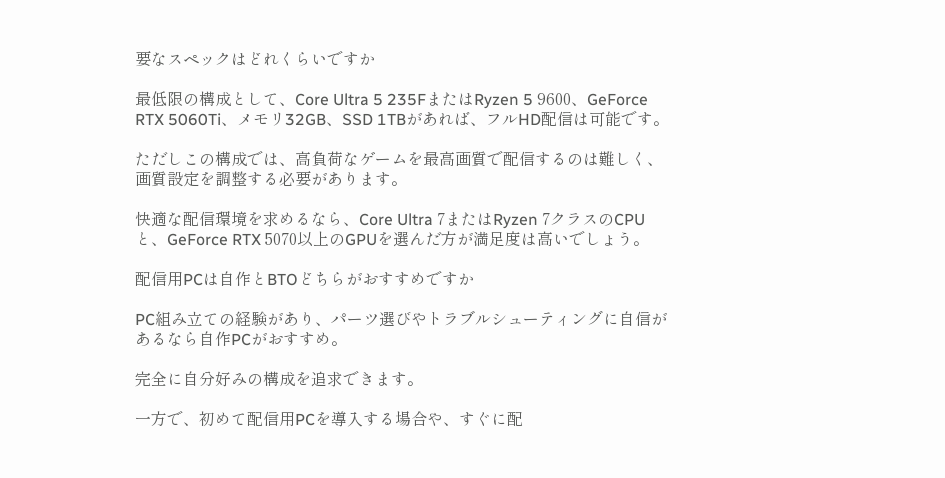要なスペックはどれくらいですか

最低限の構成として、Core Ultra 5 235FまたはRyzen 5 9600、GeForce RTX 5060Ti、メモリ32GB、SSD 1TBがあれば、フルHD配信は可能です。

ただしこの構成では、高負荷なゲームを最高画質で配信するのは難しく、画質設定を調整する必要があります。

快適な配信環境を求めるなら、Core Ultra 7またはRyzen 7クラスのCPUと、GeForce RTX 5070以上のGPUを選んだ方が満足度は高いでしょう。

配信用PCは自作とBTOどちらがおすすめですか

PC組み立ての経験があり、パーツ選びやトラブルシューティングに自信があるなら自作PCがおすすめ。

完全に自分好みの構成を追求できます。

一方で、初めて配信用PCを導入する場合や、すぐに配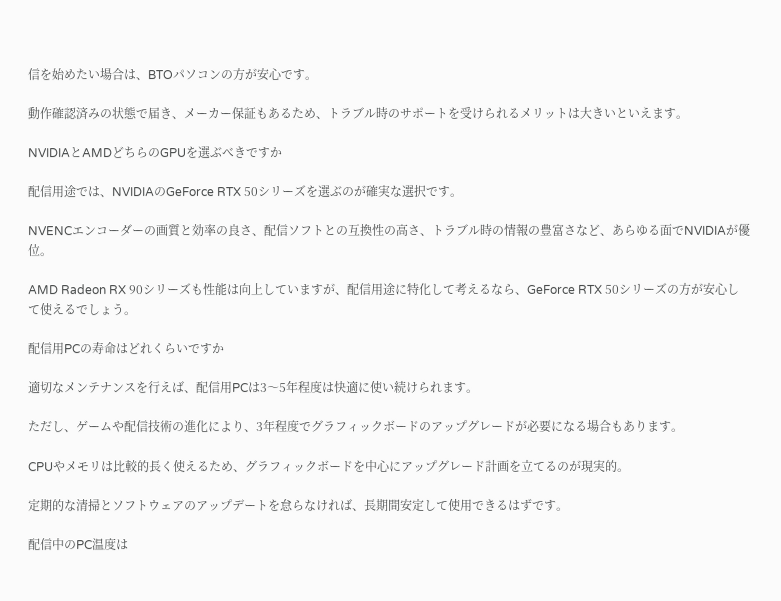信を始めたい場合は、BTOパソコンの方が安心です。

動作確認済みの状態で届き、メーカー保証もあるため、トラブル時のサポートを受けられるメリットは大きいといえます。

NVIDIAとAMDどちらのGPUを選ぶべきですか

配信用途では、NVIDIAのGeForce RTX 50シリーズを選ぶのが確実な選択です。

NVENCエンコーダーの画質と効率の良さ、配信ソフトとの互換性の高さ、トラブル時の情報の豊富さなど、あらゆる面でNVIDIAが優位。

AMD Radeon RX 90シリーズも性能は向上していますが、配信用途に特化して考えるなら、GeForce RTX 50シリーズの方が安心して使えるでしょう。

配信用PCの寿命はどれくらいですか

適切なメンテナンスを行えば、配信用PCは3〜5年程度は快適に使い続けられます。

ただし、ゲームや配信技術の進化により、3年程度でグラフィックボードのアップグレードが必要になる場合もあります。

CPUやメモリは比較的長く使えるため、グラフィックボードを中心にアップグレード計画を立てるのが現実的。

定期的な清掃とソフトウェアのアップデートを怠らなければ、長期間安定して使用できるはずです。

配信中のPC温度は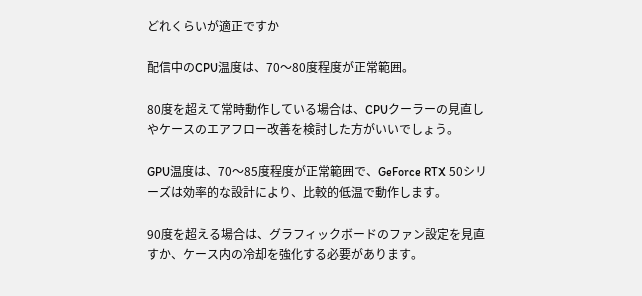どれくらいが適正ですか

配信中のCPU温度は、70〜80度程度が正常範囲。

80度を超えて常時動作している場合は、CPUクーラーの見直しやケースのエアフロー改善を検討した方がいいでしょう。

GPU温度は、70〜85度程度が正常範囲で、GeForce RTX 50シリーズは効率的な設計により、比較的低温で動作します。

90度を超える場合は、グラフィックボードのファン設定を見直すか、ケース内の冷却を強化する必要があります。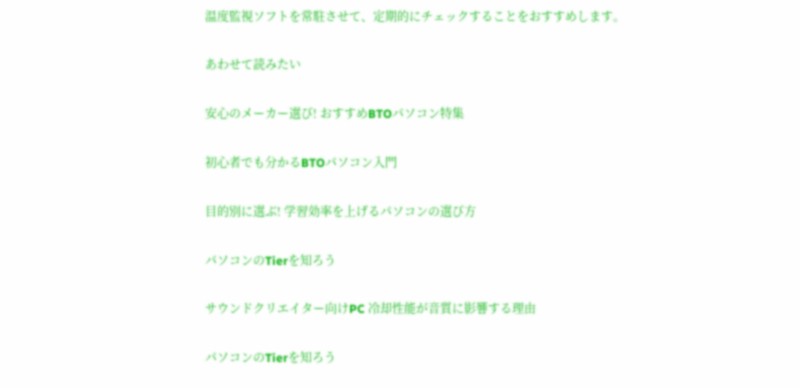温度監視ソフトを常駐させて、定期的にチェックすることをおすすめします。

あわせて読みたい

安心のメーカー選び! おすすめBTOパソコン特集

初心者でも分かるBTOパソコン入門

目的別に選ぶ! 学習効率を上げるパソコンの選び方

パソコンのTierを知ろう

サウンドクリエイター向けPC 冷却性能が音質に影響する理由

パソコンのTierを知ろう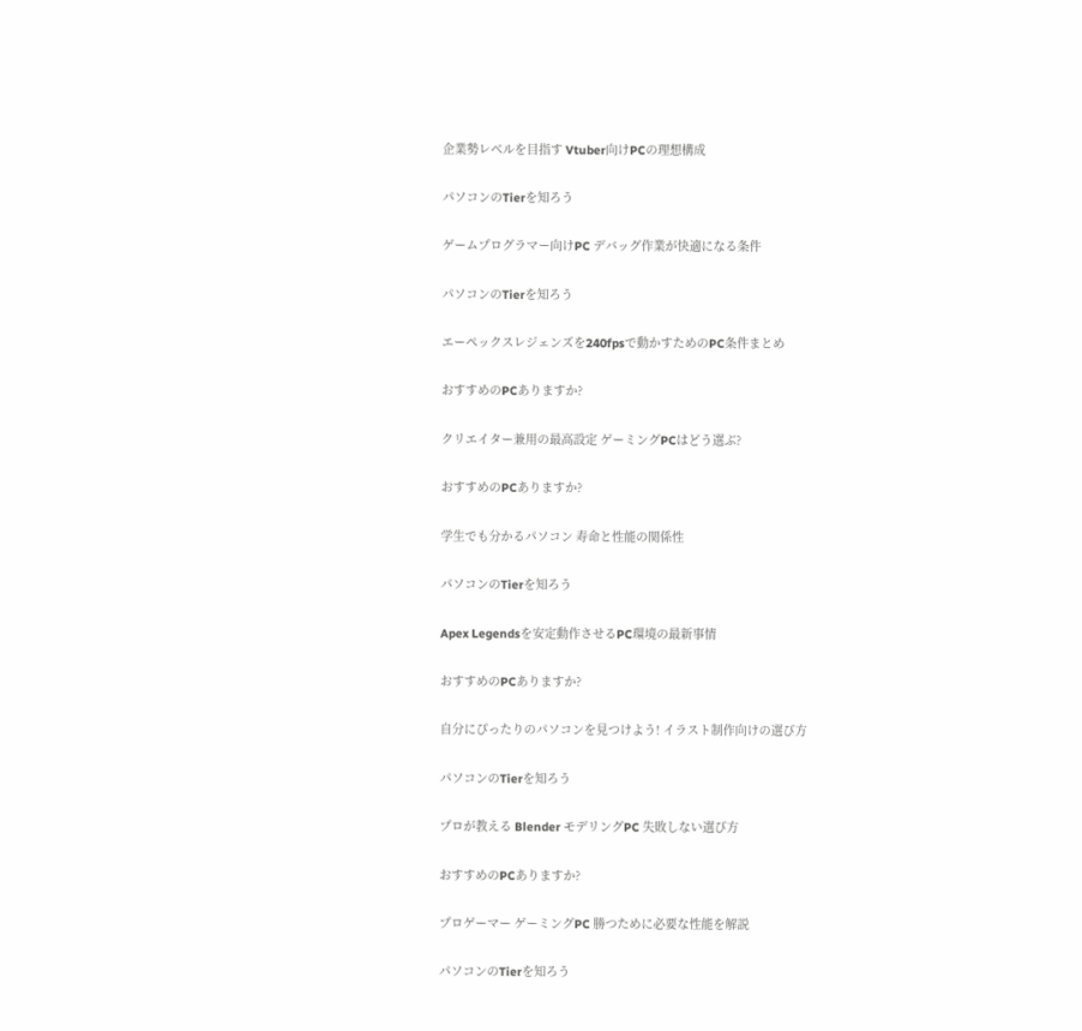企業勢レベルを目指す Vtuber向けPCの理想構成

パソコンのTierを知ろう

ゲームプログラマー向けPC デバッグ作業が快適になる条件

パソコンのTierを知ろう

エーペックスレジェンズを240fpsで動かすためのPC条件まとめ

おすすめのPCありますか?

クリエイター兼用の最高設定 ゲーミングPCはどう選ぶ?

おすすめのPCありますか?

学生でも分かるパソコン 寿命と性能の関係性

パソコンのTierを知ろう

Apex Legendsを安定動作させるPC環境の最新事情

おすすめのPCありますか?

自分にぴったりのパソコンを見つけよう! イラスト制作向けの選び方

パソコンのTierを知ろう

プロが教える Blender モデリングPC 失敗しない選び方

おすすめのPCありますか?

プロゲーマー ゲーミングPC 勝つために必要な性能を解説

パソコンのTierを知ろう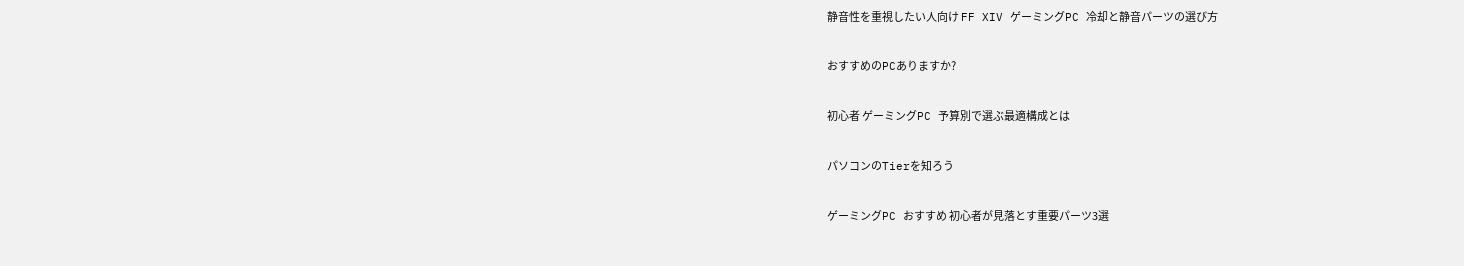静音性を重視したい人向け FF XIV ゲーミングPC 冷却と静音パーツの選び方

おすすめのPCありますか?

初心者 ゲーミングPC 予算別で選ぶ最適構成とは

パソコンのTierを知ろう

ゲーミングPC おすすめ 初心者が見落とす重要パーツ3選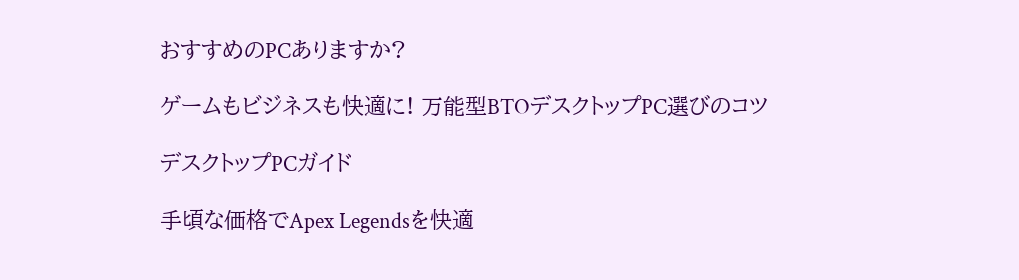おすすめのPCありますか?

ゲームもビジネスも快適に! 万能型BTOデスクトップPC選びのコツ

デスクトップPCガイド

手頃な価格でApex Legendsを快適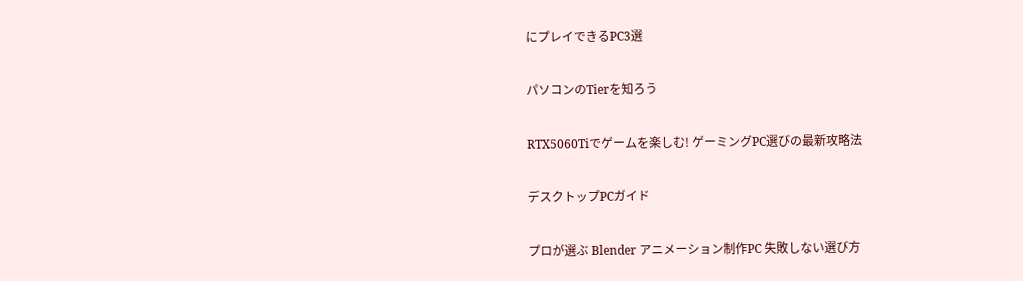にプレイできるPC3選

パソコンのTierを知ろう

RTX5060Tiでゲームを楽しむ! ゲーミングPC選びの最新攻略法

デスクトップPCガイド

プロが選ぶ Blender アニメーション制作PC 失敗しない選び方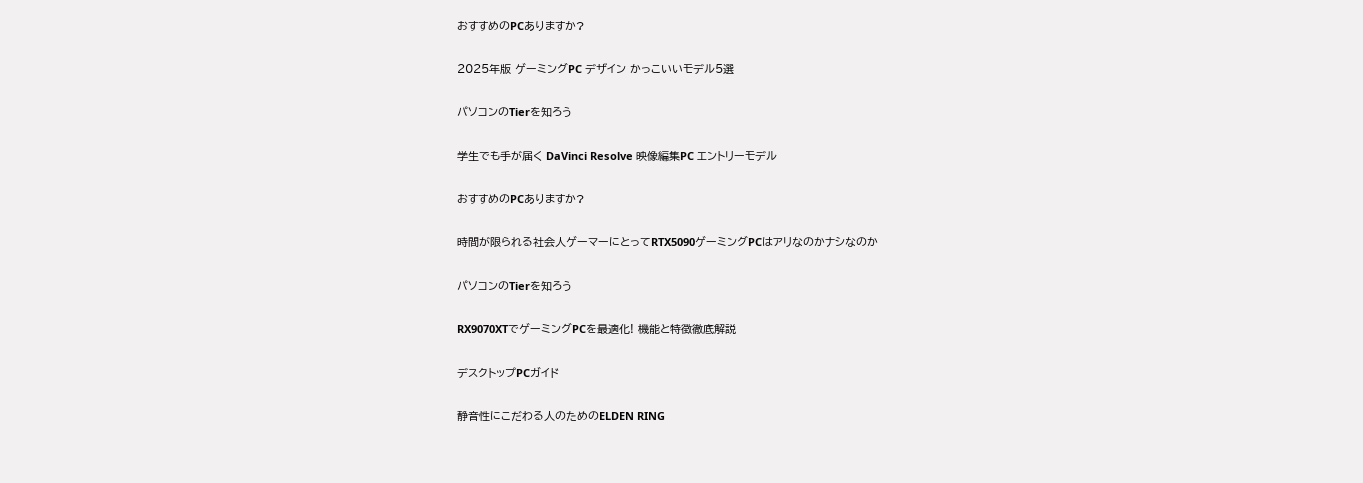おすすめのPCありますか?

2025年版 ゲーミングPC デザイン かっこいいモデル5選

パソコンのTierを知ろう

学生でも手が届く DaVinci Resolve 映像編集PC エントリーモデル

おすすめのPCありますか?

時間が限られる社会人ゲーマーにとってRTX5090ゲーミングPCはアリなのかナシなのか

パソコンのTierを知ろう

RX9070XTでゲーミングPCを最適化! 機能と特徴徹底解説

デスクトップPCガイド

静音性にこだわる人のためのELDEN RING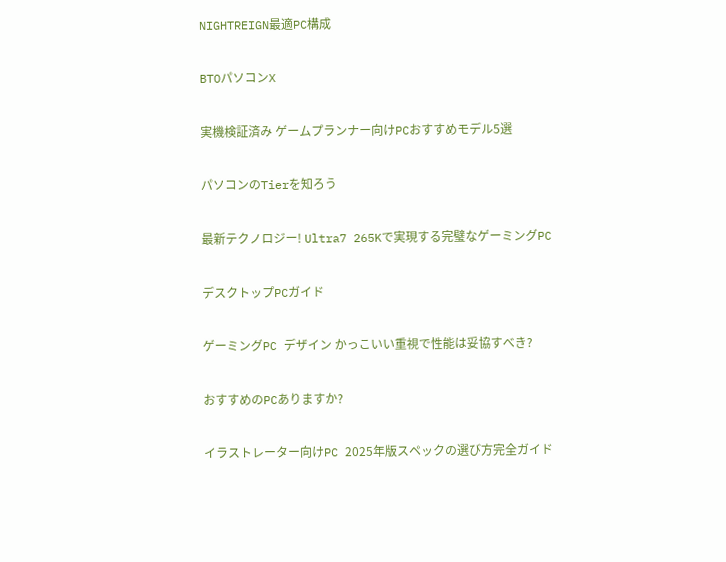NIGHTREIGN最適PC構成

BTOパソコンX

実機検証済み ゲームプランナー向けPCおすすめモデル5選

パソコンのTierを知ろう

最新テクノロジー! Ultra7 265Kで実現する完璧なゲーミングPC

デスクトップPCガイド

ゲーミングPC デザイン かっこいい重視で性能は妥協すべき?

おすすめのPCありますか?

イラストレーター向けPC 2025年版スペックの選び方完全ガイド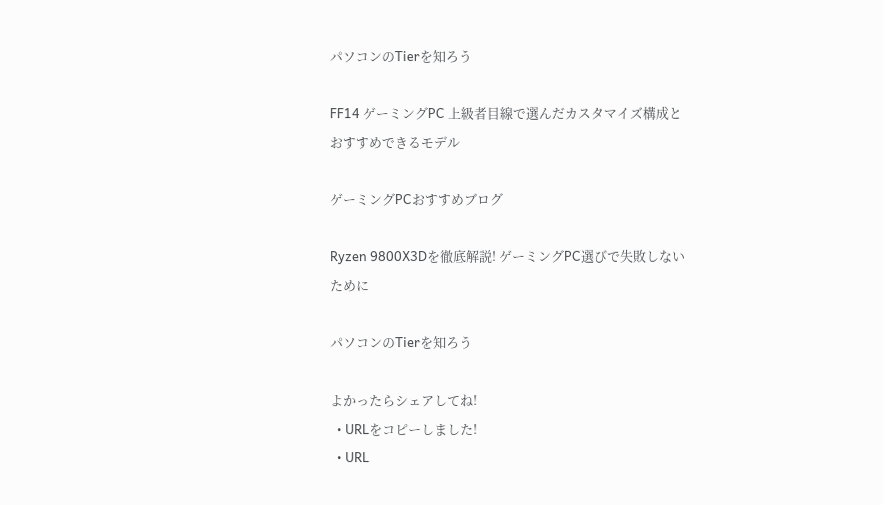パソコンのTierを知ろう

FF14 ゲーミングPC 上級者目線で選んだカスタマイズ構成とおすすめできるモデル

ゲーミングPCおすすめブログ

Ryzen 9800X3Dを徹底解説! ゲーミングPC選びで失敗しないために

パソコンのTierを知ろう

よかったらシェアしてね!
  • URLをコピーしました!
  • URL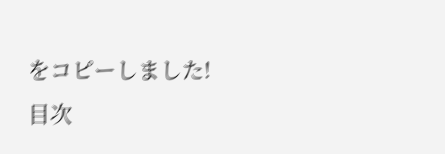をコピーしました!
目次